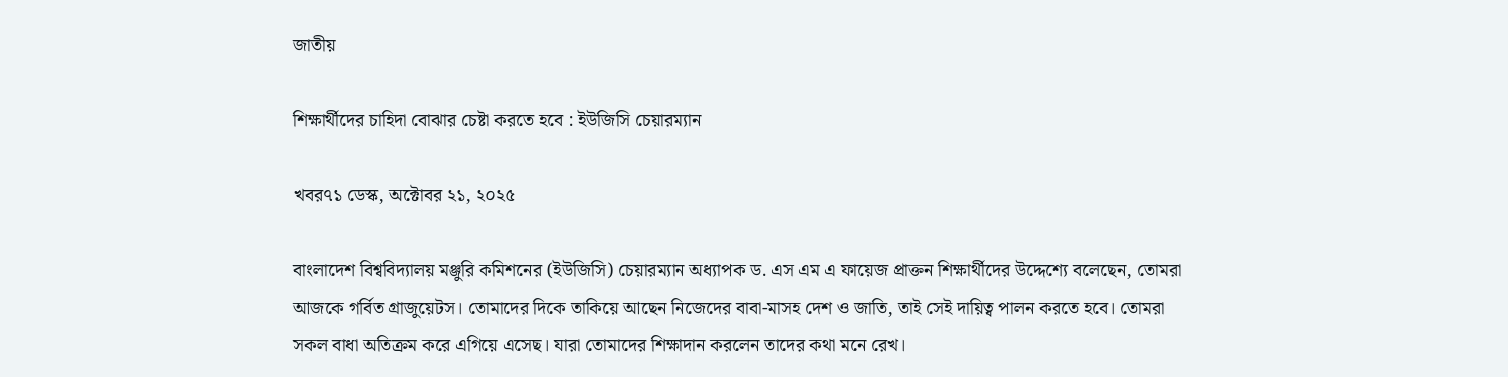জাতীয়

শিক্ষার্থীদের চাহিদা বোঝার চেষ্টা করতে হবে : ইউজিসি চেয়ারম্যান

খবর৭১ ডেস্ক, অক্টোবর ২১, ২০২৫

বাংলাদেশ বিশ্ববিদ্যালয় মঞ্জুরি কমিশনের (ইউজিসি) চেয়ারম্যান অধ্যাপক ড. এস এম এ ফায়েজ প্রাক্তন শিক্ষার্থীদের উদ্দেশ্যে বলেছেন, তোমরা আজকে গর্বিত গ্রাজুয়েটস। তোমাদের দিকে তাকিয়ে আছেন নিজেদের বাবা-মাসহ দেশ ও জাতি, তাই সেই দায়িত্ব পালন করতে হবে। তোমরা সকল বাধা অতিক্রম করে এগিয়ে এসেছ। যারা তোমাদের শিক্ষাদান করলেন তাদের কথা মনে রেখ।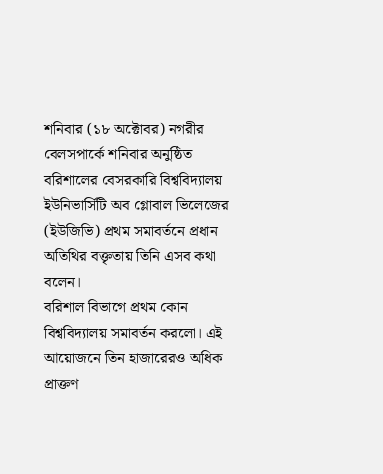শনিবার (১৮ অক্টোবর) নগরীর বেলসপার্কে শনিবার অনুষ্ঠিত বরিশালের বেসরকারি বিশ্ববিদ্যালয় ইউনিভার্সিটি অব গ্লোবাল ভিলেজের (ইউজিভি) প্রথম সমাবর্তনে প্রধান অতিথির বক্তৃতায় তিনি এসব কথা বলেন।
বরিশাল বিভাগে প্রথম কোন বিশ্ববিদ্যালয় সমাবর্তন করলো। এই আয়োজনে তিন হাজারেরও অধিক প্রাক্তণ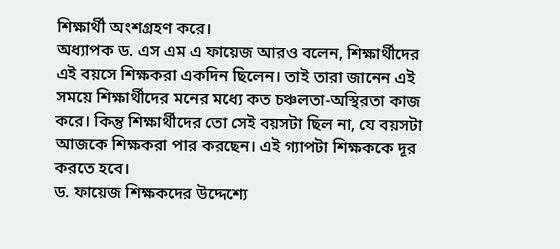শিক্ষার্থী অংশগ্রহণ করে।
অধ্যাপক ড. এস এম এ ফায়েজ আরও বলেন, শিক্ষার্থীদের এই বয়সে শিক্ষকরা একদিন ছিলেন। তাই তারা জানেন এই সময়ে শিক্ষার্থীদের মনের মধ্যে কত চঞ্চলতা-অস্থিরতা কাজ করে। কিন্তু শিক্ষার্থীদের তো সেই বয়সটা ছিল না, যে বয়সটা আজকে শিক্ষকরা পার করছেন। এই গ্যাপটা শিক্ষককে দূর করতে হবে।
ড. ফায়েজ শিক্ষকদের উদ্দেশ্যে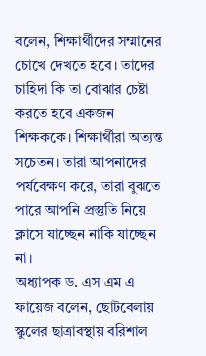বলেন, শিক্ষার্থীদের সম্মানের চোখে দেখতে হবে। তাদের চাহিদা কি তা বোঝার চেষ্টা করতে হবে একজন শিক্ষককে। শিক্ষার্থীরা অত্যন্ত সচেতন। তারা আপনাদের পর্যবেক্ষণ করে, তারা বুঝতে পারে আপনি প্রস্তুতি নিয়ে ক্লাসে যাচ্ছেন নাকি যাচ্ছেন না।
অধ্যাপক ড. এস এম এ ফায়েজ বলেন, ছোটবেলায় স্কুলের ছাত্রাবস্থায় বরিশাল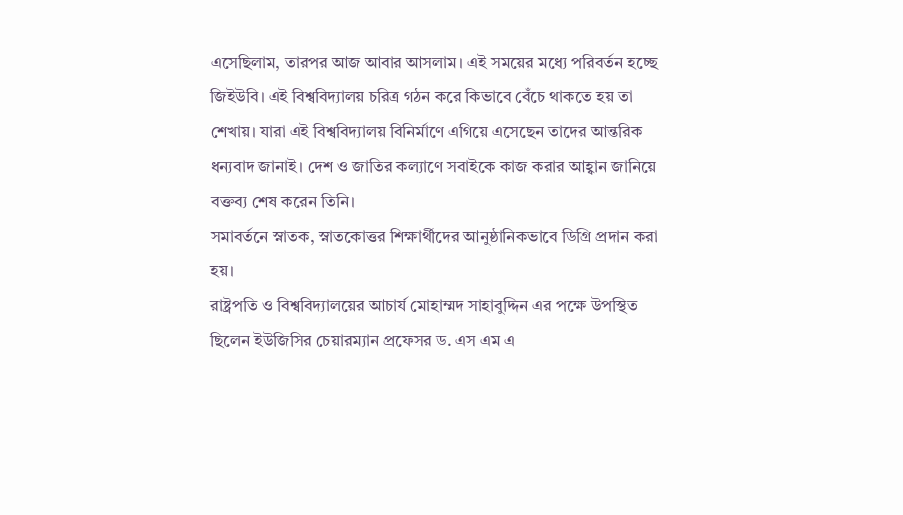এসেছিলাম, তারপর আজ আবার আসলাম। এই সময়ের মধ্যে পরিবর্তন হচ্ছে জিইউবি। এই বিশ্ববিদ্যালয় চরিত্র গঠন করে কিভাবে বেঁচে থাকতে হয় তা শেখায়। যারা এই বিশ্ববিদ্যালয় বিনির্মাণে এগিয়ে এসেছেন তাদের আন্তরিক ধন্যবাদ জানাই। দেশ ও জাতির কল্যাণে সবাইকে কাজ করার আহ্বান জানিয়ে বক্তব্য শেষ করেন তিনি।
সমাবর্তনে স্নাতক, স্নাতকোত্তর শিক্ষার্থীদের আনুষ্ঠানিকভাবে ডিগ্রি প্রদান করা হয়।
রাষ্ট্রপতি ও বিশ্ববিদ্যালয়ের আচার্য মোহাম্মদ সাহাবুদ্দিন এর পক্ষে উপস্থিত ছিলেন ইউজিসির চেয়ারম্যান প্রফেসর ড. এস এম এ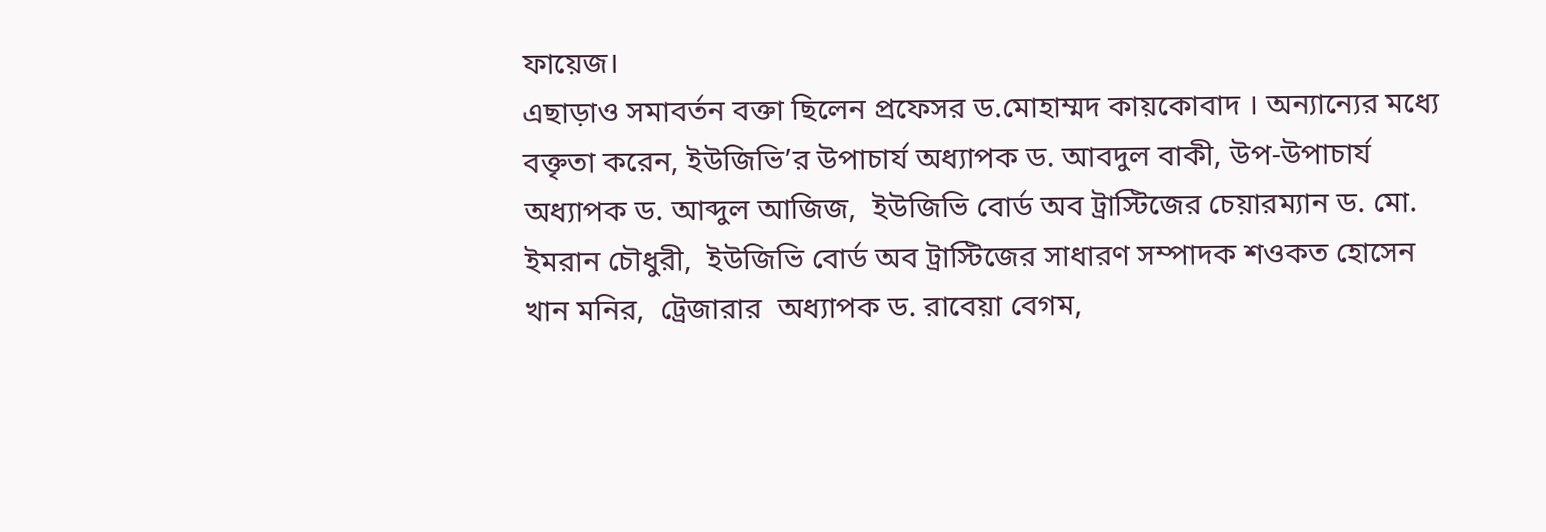ফায়েজ।
এছাড়াও সমাবর্তন বক্তা ছিলেন প্রফেসর ড.মোহাম্মদ কায়কোবাদ । অন্যান্যের মধ্যে বক্তৃতা করেন, ইউজিভি’র উপাচার্য অধ্যাপক ড. আবদুল বাকী, উপ-উপাচার্য অধ্যাপক ড. আব্দুল আজিজ,  ইউজিভি বোর্ড অব ট্রাস্টিজের চেয়ারম্যান ড. মো. ইমরান চৌধুরী,  ইউজিভি বোর্ড অব ট্রাস্টিজের সাধারণ সম্পাদক শওকত হোসেন  খান মনির,  ট্রেজারার  অধ্যাপক ড. রাবেয়া বেগম,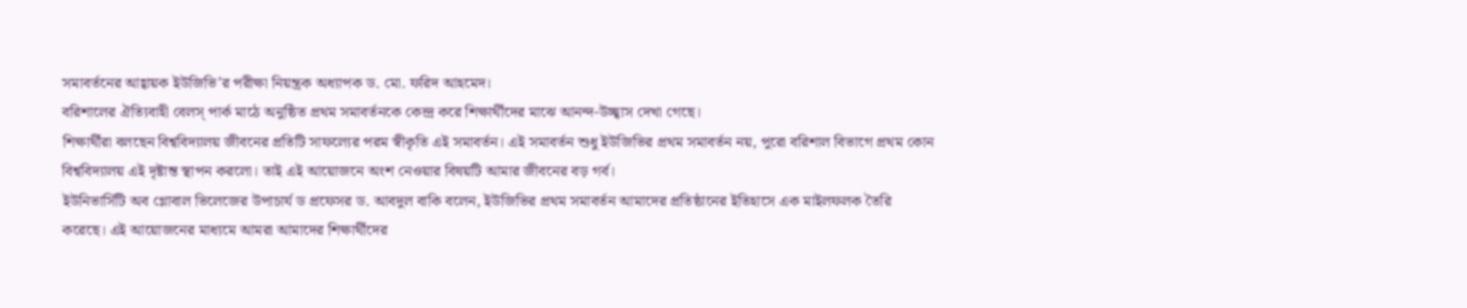সমাবর্তনের আহ্বায়ক ইউজিভি’র পরীক্ষা নিয়ন্ত্রক অধ্যাপক ড. মো. ফরিদ আহমেদ।
বরিশালের ঐত্যিবাহী বেলস্ পার্ক মাঠে অনুষ্ঠিত প্রথম সমাবর্তনকে কেন্দ্র করে শিক্ষার্থীদের মাঝে আনন্দ-উচ্ছ্বাস দেখা গেছে।
শিক্ষার্থীরা বলছেন বিশ্ববিদ্যালয় জীবনের প্রতিটি সাফল্যের পরম স্বীকৃতি এই সমাবর্তন। এই সমাবর্তন শুধু ইউজিভির প্রথম সমাবর্তন নয়, পুরো বরিশাল বিভাগে প্রথম কোন বিশ্ববিদ্যালয় এই দৃষ্টান্ত স্থাপন করলো। তাই এই আয়োজনে অংশ নেওয়ার বিষয়টি আমার জীবনের বড় গর্ব।
ইউনিভার্সিটি অব গ্লোবাল ভিলেজের উপাচার্য ড প্রফেসর ড. আবদুল বাকি বলেন, ইউজিভির প্রথম সমাবর্তন আমাদের প্রতিষ্ঠানের ইতিহাসে এক মাইলফলক তৈরি করেছে। এই আয়োজনের মাধ্যমে আমরা আমাদের শিক্ষার্থীদের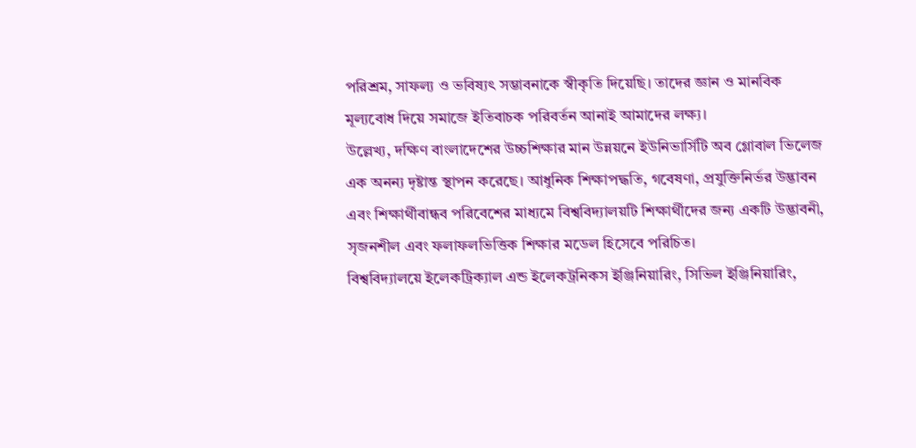পরিশ্রম, সাফল্য ও ভবিষ্যৎ সম্ভাবনাকে স্বীকৃতি দিয়েছি। তাদের জ্ঞান ও মানবিক মূল্যবোধ দিয়ে সমাজে ইতিবাচক পরিবর্তন আনাই আমাদের লক্ষ্য।
উল্লেখ্য, দক্ষিণ বাংলাদেশের উচ্চশিক্ষার মান উন্নয়নে ইউনিভার্সিটি অব গ্লোবাল ভিলেজ এক অনন্য দৃষ্টান্ত স্থাপন করেছে। আধুনিক শিক্ষাপদ্ধতি, গবেষণা, প্রযুক্তিনির্ভর উদ্ভাবন এবং শিক্ষার্থীবান্ধব পরিবেশের মাধ্যমে বিশ্ববিদ্যালয়টি শিক্ষার্থীদের জন্য একটি উদ্ভাবনী, সৃজনশীল এবং ফলাফলভিত্তিক শিক্ষার মডেল হিসেবে পরিচিত।
বিশ্ববিদ্যালয়ে ইলেকট্রিক্যাল এন্ড ইলেকট্রনিকস ইঞ্জিনিয়ারিং, সিভিল ইঞ্জিনিয়ারিং,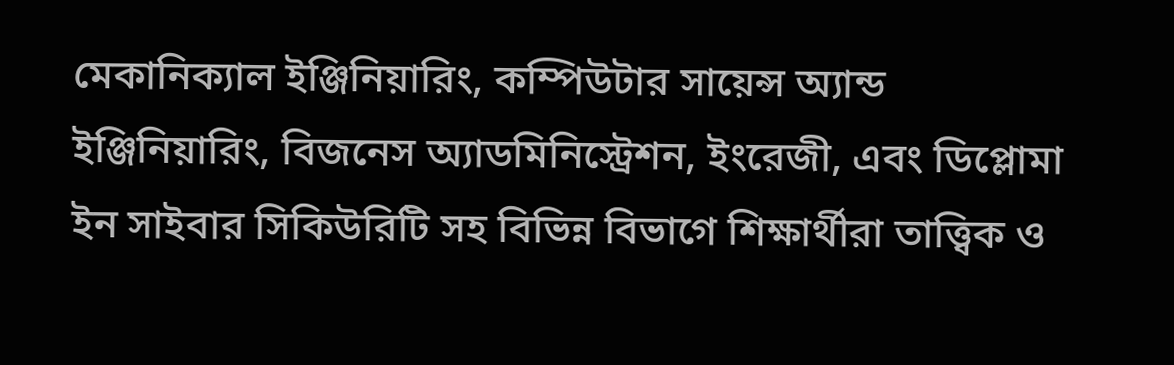মেকানিক্যাল ইঞ্জিনিয়ারিং, কম্পিউটার সায়েন্স অ্যান্ড ইঞ্জিনিয়ারিং, বিজনেস অ্যাডমিনিস্ট্রেশন, ইংরেজী, এবং ডিপ্লোমা ইন সাইবার সিকিউরিটি সহ বিভিন্ন বিভাগে শিক্ষার্থীরা তাত্ত্বিক ও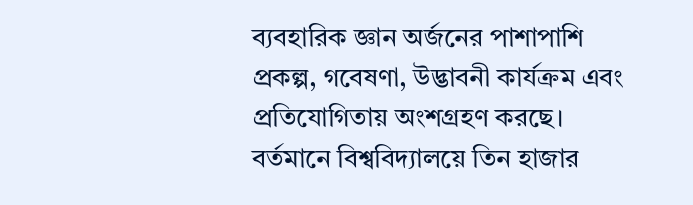ব্যবহারিক জ্ঞান অর্জনের পাশাপাশি প্রকল্প, গবেষণা, উদ্ভাবনী কার্যক্রম এবং প্রতিযোগিতায় অংশগ্রহণ করছে।
বর্তমানে বিশ্ববিদ্যালয়ে তিন হাজার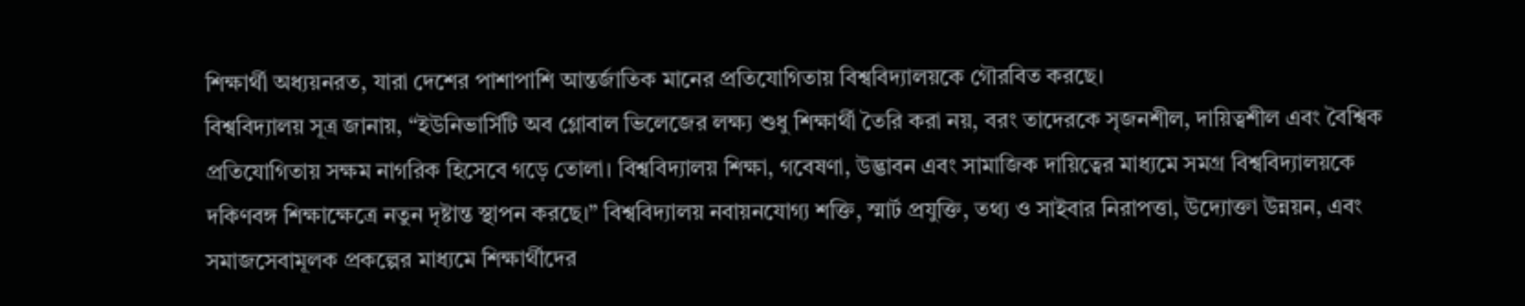শিক্ষার্থী অধ্যয়নরত, যারা দেশের পাশাপাশি আন্তর্জাতিক মানের প্রতিযোগিতায় বিশ্ববিদ্যালয়কে গৌরবিত করছে।
বিশ্ববিদ্যালয় সূত্র জানায়, “ইউনিভার্সিটি অব গ্লোবাল ভিলেজের লক্ষ্য শুধু শিক্ষার্থী তৈরি করা নয়, বরং তাদেরকে সৃজনশীল, দায়িত্বশীল এবং বৈশ্বিক প্রতিযোগিতায় সক্ষম নাগরিক হিসেবে গড়ে তোলা। বিশ্ববিদ্যালয় শিক্ষা, গবেষণা, উদ্ভাবন এবং সামাজিক দায়িত্বের মাধ্যমে সমগ্র বিশ্ববিদ্যালয়কে দকিণবঙ্গ শিক্ষাক্ষেত্রে নতুন দৃষ্টান্ত স্থাপন করছে।” বিশ্ববিদ্যালয় নবায়নযোগ্য শক্তি, স্মার্ট প্রযুক্তি, তথ্য ও সাইবার নিরাপত্তা, উদ্যোক্তা উন্নয়ন, এবং সমাজসেবামূলক প্রকল্পের মাধ্যমে শিক্ষার্থীদের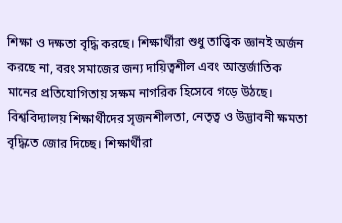শিক্ষা ও দক্ষতা বৃদ্ধি করছে। শিক্ষার্থীরা শুধু তাত্ত্বিক জ্ঞানই অর্জন করছে না, বরং সমাজের জন্য দায়িত্বশীল এবং আন্তর্জাতিক মানের প্রতিযোগিতায় সক্ষম নাগরিক হিসেবে গড়ে উঠছে। বিশ্ববিদ্যালয় শিক্ষার্থীদের সৃজনশীলতা, নেতৃত্ব ও উদ্ভাবনী ক্ষমতা বৃদ্ধিতে জোর দিচ্ছে। শিক্ষার্থীরা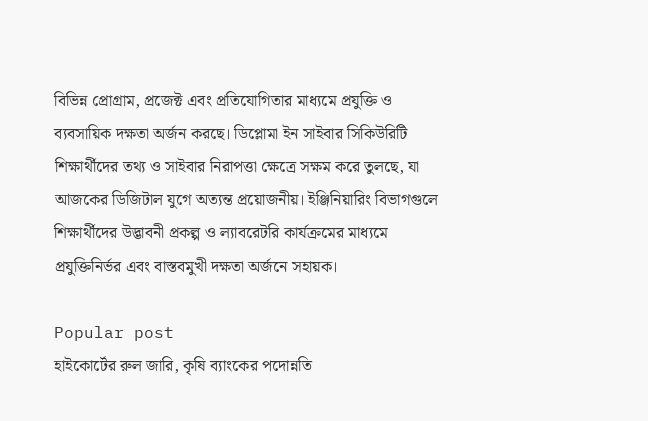বিভিন্ন প্রোগ্রাম, প্রজেক্ট এবং প্রতিযোগিতার মাধ্যমে প্রযুক্তি ও ব্যবসায়িক দক্ষতা অর্জন করছে। ডিপ্লোমা ইন সাইবার সিকিউরিটি শিক্ষার্থীদের তথ্য ও সাইবার নিরাপত্তা ক্ষেত্রে সক্ষম করে তুলছে, যা আজকের ডিজিটাল যুগে অত্যন্ত প্রয়োজনীয়। ইঞ্জিনিয়ারিং বিভাগগুলে শিক্ষার্থীদের উদ্ভাবনী প্রকল্প ও ল্যাবরেটরি কার্যক্রমের মাধ্যমে প্রযুক্তিনির্ভর এবং বাস্তবমুখী দক্ষতা অর্জনে সহায়ক।

Popular post
হাইকোর্টের রুল জারি, কৃষি ব্যাংকের পদোন্নতি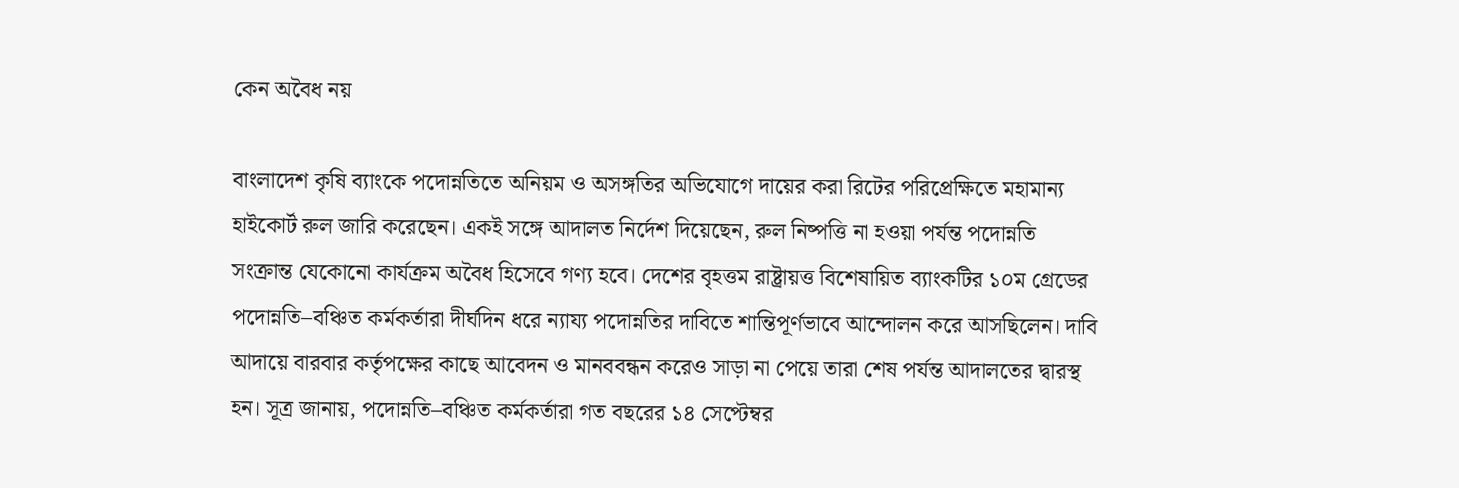কেন অবৈধ নয়

বাংলাদেশ কৃষি ব্যাংকে পদোন্নতিতে অনিয়ম ও অসঙ্গতির অভিযোগে দায়ের করা রিটের পরিপ্রেক্ষিতে মহামান্য হাইকোর্ট রুল জারি করেছেন। একই সঙ্গে আদালত নির্দেশ দিয়েছেন, রুল নিষ্পত্তি না হওয়া পর্যন্ত পদোন্নতি সংক্রান্ত যেকোনো কার্যক্রম অবৈধ হিসেবে গণ্য হবে। দেশের বৃহত্তম রাষ্ট্রায়ত্ত বিশেষায়িত ব্যাংকটির ১০ম গ্রেডের পদোন্নতি–বঞ্চিত কর্মকর্তারা দীর্ঘদিন ধরে ন্যায্য পদোন্নতির দাবিতে শান্তিপূর্ণভাবে আন্দোলন করে আসছিলেন। দাবি আদায়ে বারবার কর্তৃপক্ষের কাছে আবেদন ও মানববন্ধন করেও সাড়া না পেয়ে তারা শেষ পর্যন্ত আদালতের দ্বারস্থ হন। সূত্র জানায়, পদোন্নতি–বঞ্চিত কর্মকর্তারা গত বছরের ১৪ সেপ্টেম্বর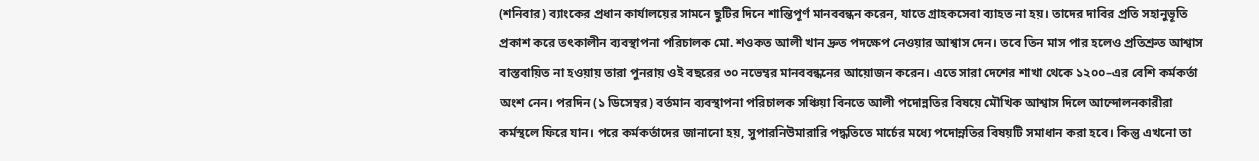(শনিবার) ব্যাংকের প্রধান কার্যালয়ের সামনে ছুটির দিনে শান্তিপূর্ণ মানববন্ধন করেন, যাতে গ্রাহকসেবা ব্যাহত না হয়। তাদের দাবির প্রতি সহানুভূতি প্রকাশ করে তৎকালীন ব্যবস্থাপনা পরিচালক মো. শওকত আলী খান দ্রুত পদক্ষেপ নেওয়ার আশ্বাস দেন। তবে তিন মাস পার হলেও প্রতিশ্রুত আশ্বাস বাস্তবায়িত না হওয়ায় তারা পুনরায় ওই বছরের ৩০ নভেম্বর মানববন্ধনের আয়োজন করেন। এতে সারা দেশের শাখা থেকে ১২০০–এর বেশি কর্মকর্তা অংশ নেন। পরদিন (১ ডিসেম্বর) বর্তমান ব্যবস্থাপনা পরিচালক সঞ্চিয়া বিনতে আলী পদোন্নতির বিষয়ে মৌখিক আশ্বাস দিলে আন্দোলনকারীরা কর্মস্থলে ফিরে যান। পরে কর্মকর্তাদের জানানো হয়, সুপারনিউমারারি পদ্ধতিতে মার্চের মধ্যে পদোন্নতির বিষয়টি সমাধান করা হবে। কিন্তু এখনো তা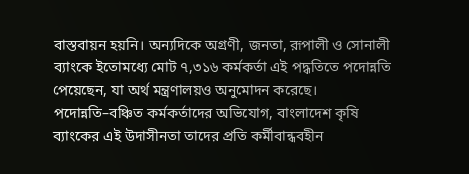বাস্তবায়ন হয়নি। অন্যদিকে অগ্রণী, জনতা, রূপালী ও সোনালী ব্যাংকে ইতোমধ্যে মোট ৭,৩১৬ কর্মকর্তা এই পদ্ধতিতে পদোন্নতি পেয়েছেন, যা অর্থ মন্ত্রণালয়ও অনুমোদন করেছে। পদোন্নতি–বঞ্চিত কর্মকর্তাদের অভিযোগ, বাংলাদেশ কৃষি ব্যাংকের এই উদাসীনতা তাদের প্রতি কর্মীবান্ধবহীন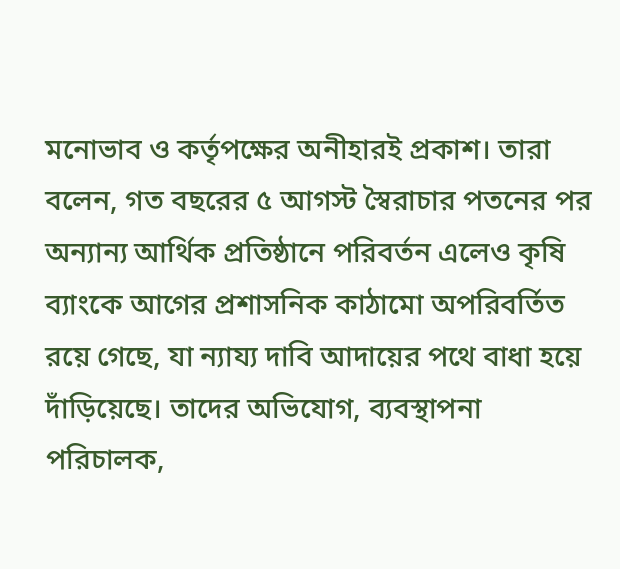মনোভাব ও কর্তৃপক্ষের অনীহারই প্রকাশ। তারা বলেন, গত বছরের ৫ আগস্ট স্বৈরাচার পতনের পর অন্যান্য আর্থিক প্রতিষ্ঠানে পরিবর্তন এলেও কৃষি ব্যাংকে আগের প্রশাসনিক কাঠামো অপরিবর্তিত রয়ে গেছে, যা ন্যায্য দাবি আদায়ের পথে বাধা হয়ে দাঁড়িয়েছে। তাদের অভিযোগ, ব্যবস্থাপনা পরিচালক,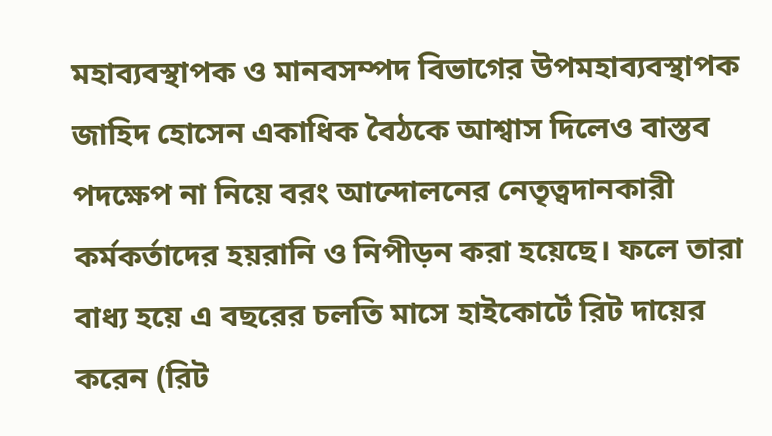মহাব্যবস্থাপক ও মানবসম্পদ বিভাগের উপমহাব্যবস্থাপক জাহিদ হোসেন একাধিক বৈঠকে আশ্বাস দিলেও বাস্তব পদক্ষেপ না নিয়ে বরং আন্দোলনের নেতৃত্বদানকারী কর্মকর্তাদের হয়রানি ও নিপীড়ন করা হয়েছে। ফলে তারা বাধ্য হয়ে এ বছরের চলতি মাসে হাইকোর্টে রিট দায়ের করেন (রিট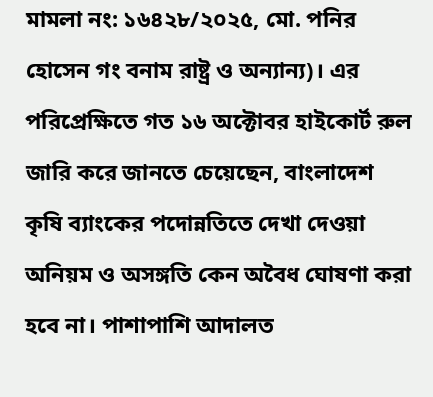মামলা নং: ১৬৪২৮/২০২৫, মো. পনির হোসেন গং বনাম রাষ্ট্র ও অন্যান্য)। এর পরিপ্রেক্ষিতে গত ১৬ অক্টোবর হাইকোর্ট রুল জারি করে জানতে চেয়েছেন, বাংলাদেশ কৃষি ব্যাংকের পদোন্নতিতে দেখা দেওয়া অনিয়ম ও অসঙ্গতি কেন অবৈধ ঘোষণা করা হবে না। পাশাপাশি আদালত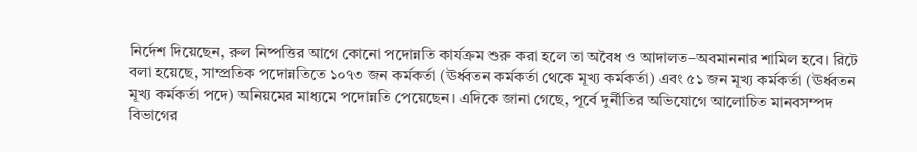নির্দেশ দিয়েছেন, রুল নিষ্পত্তির আগে কোনো পদোন্নতি কার্যক্রম শুরু করা হলে তা অবৈধ ও আদালত–অবমাননার শামিল হবে। রিটে বলা হয়েছে, সাম্প্রতিক পদোন্নতিতে ১০৭৩ জন কর্মকর্তা (ঊর্ধ্বতন কর্মকর্তা থেকে মূখ্য কর্মকর্তা) এবং ৫১ জন মূখ্য কর্মকর্তা (ঊর্ধ্বতন মূখ্য কর্মকর্তা পদে) অনিয়মের মাধ্যমে পদোন্নতি পেয়েছেন। এদিকে জানা গেছে, পূর্বে দুর্নীতির অভিযোগে আলোচিত মানবসম্পদ বিভাগের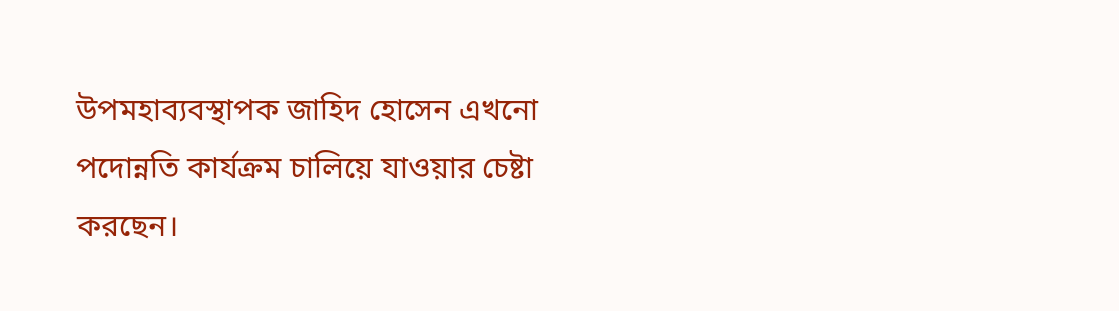উপমহাব্যবস্থাপক জাহিদ হোসেন এখনো পদোন্নতি কার্যক্রম চালিয়ে যাওয়ার চেষ্টা করছেন।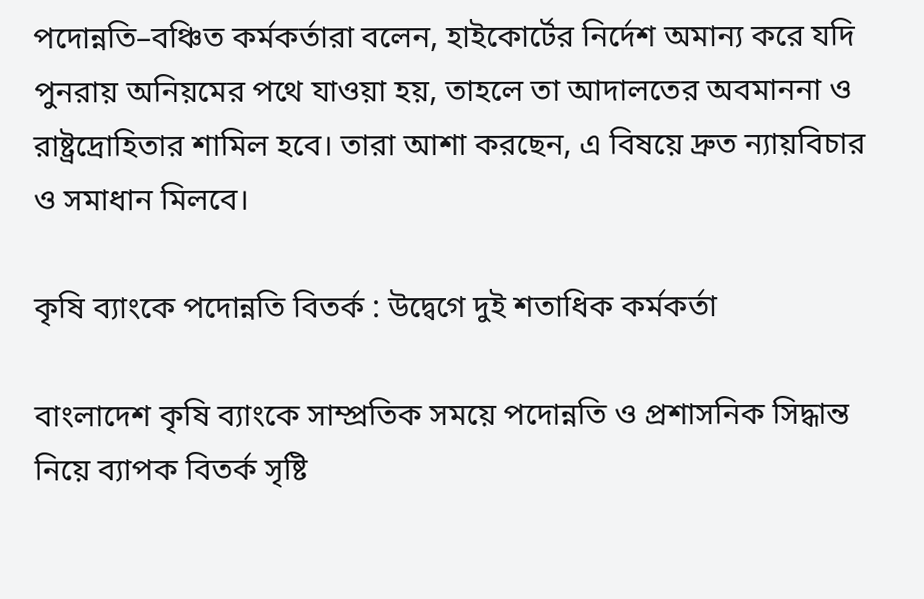পদোন্নতি–বঞ্চিত কর্মকর্তারা বলেন, হাইকোর্টের নির্দেশ অমান্য করে যদি পুনরায় অনিয়মের পথে যাওয়া হয়, তাহলে তা আদালতের অবমাননা ও রাষ্ট্রদ্রোহিতার শামিল হবে। তারা আশা করছেন, এ বিষয়ে দ্রুত ন্যায়বিচার ও সমাধান মিলবে।

কৃষি ব্যাংকে পদোন্নতি বিতর্ক : উদ্বেগে দুই শতাধিক কর্মকর্তা

বাংলাদেশ কৃষি ব্যাংকে সাম্প্রতিক সময়ে পদোন্নতি ও প্রশাসনিক সিদ্ধান্ত নিয়ে ব্যাপক বিতর্ক সৃষ্টি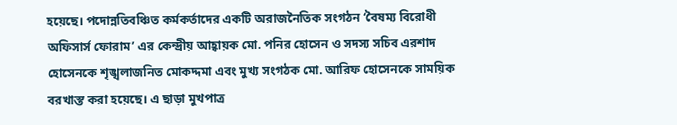হয়েছে। পদোন্নতিবঞ্চিত কর্মকর্তাদের একটি অরাজনৈতিক সংগঠন ‘বৈষম্য বিরোধী অফিসার্স ফোরাম’ এর কেন্দ্রীয় আহ্বায়ক মো. পনির হোসেন ও সদস্য সচিব এরশাদ হোসেনকে শৃঙ্খলাজনিত মোকদ্দমা এবং মুখ্য সংগঠক মো. আরিফ হোসেনকে সাময়িক বরখাস্ত করা হয়েছে। এ ছাড়া মুখপাত্র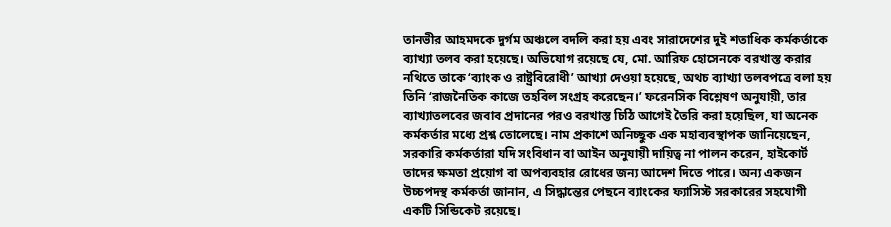তানভীর আহমদকে দুর্গম অঞ্চলে বদলি করা হয় এবং সারাদেশের দুই শতাধিক কর্মকর্তাকে ব্যাখ্যা তলব করা হয়েছে। অভিযোগ রয়েছে যে, মো. আরিফ হোসেনকে বরখাস্ত করার নথিতে তাকে ‘ব্যাংক ও রাষ্ট্রবিরোধী’ আখ্যা দেওয়া হয়েছে, অথচ ব্যাখ্যা তলবপত্রে বলা হয় তিনি ‘রাজনৈতিক কাজে তহবিল সংগ্রহ করেছেন।’ ফরেনসিক বিশ্লেষণ অনুযায়ী, তার ব্যাখ্যাতলবের জবাব প্রদানের পরও বরখাস্ত চিঠি আগেই তৈরি করা হয়েছিল, যা অনেক কর্মকর্তার মধ্যে প্রশ্ন তোলেছে। নাম প্রকাশে অনিচ্ছুক এক মহাব্যবস্থাপক জানিয়েছেন, সরকারি কর্মকর্তারা যদি সংবিধান বা আইন অনুযায়ী দায়িত্ব না পালন করেন, হাইকোর্ট তাদের ক্ষমতা প্রয়োগ বা অপব্যবহার রোধের জন্য আদেশ দিতে পারে। অন্য একজন উচ্চপদস্থ কর্মকর্তা জানান, এ সিদ্ধান্তের পেছনে ব্যাংকের ফ্যাসিস্ট সরকারের সহযোগী একটি সিন্ডিকেট রয়েছে।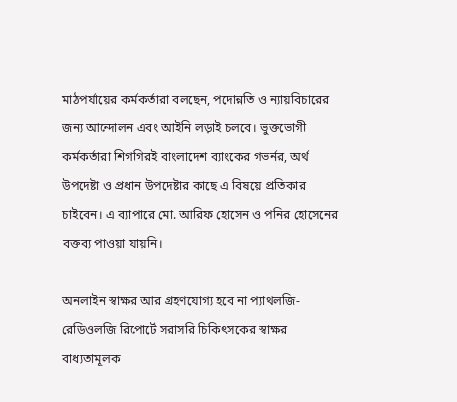মাঠপর্যায়ের কর্মকর্তারা বলছেন, পদোন্নতি ও ন্যায়বিচারের জন্য আন্দোলন এবং আইনি লড়াই চলবে। ভুক্তভোগী কর্মকর্তারা শিগগিরই বাংলাদেশ ব্যাংকের গভর্নর, অর্থ উপদেষ্টা ও প্রধান উপদেষ্টার কাছে এ বিষয়ে প্রতিকার চাইবেন। এ ব্যাপারে মো. আরিফ হোসেন ও পনির হোসেনের বক্তব্য পাওয়া যায়নি।

অনলাইন স্বাক্ষর আর গ্রহণযোগ্য হবে না প্যাথলজি-রেডিওলজি রিপোর্টে সরাসরি চিকিৎসকের স্বাক্ষর বাধ্যতামূলক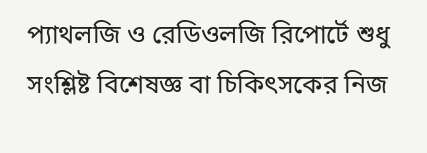প্যাথলজি ও রেডিওলজি রিপোর্টে শুধু সংশ্লিষ্ট বিশেষজ্ঞ বা চিকিৎসকের নিজ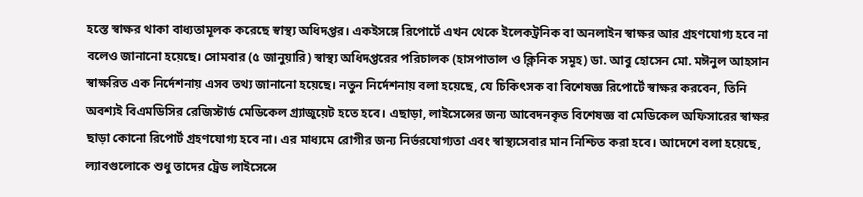হস্তে স্বাক্ষর থাকা বাধ্যতামূলক করেছে স্বাস্থ্য অধিদপ্তর। একইসঙ্গে রিপোর্টে এখন থেকে ইলেকট্রনিক বা অনলাইন স্বাক্ষর আর গ্রহণযোগ্য হবে না বলেও জানানো হয়েছে। সোমবার (৫ জানুয়ারি) স্বাস্থ্য অধিদপ্তরের পরিচালক (হাসপাতাল ও ক্লিনিক সমূহ) ডা. আবু হোসেন মো. মঈনুল আহসান স্বাক্ষরিত এক নির্দেশনায় এসব তথ্য জানানো হয়েছে। নতুন নির্দেশনায় বলা হয়েছে, যে চিকিৎসক বা বিশেষজ্ঞ রিপোর্টে স্বাক্ষর করবেন, তিনি অবশ্যই বিএমডিসির রেজিস্টার্ড মেডিকেল গ্র্যাজুয়েট হতে হবে। এছাড়া, লাইসেন্সের জন্য আবেদনকৃত বিশেষজ্ঞ বা মেডিকেল অফিসারের স্বাক্ষর ছাড়া কোনো রিপোর্ট গ্রহণযোগ্য হবে না। এর মাধ্যমে রোগীর জন্য নির্ভরযোগ্যতা এবং স্বাস্থ্যসেবার মান নিশ্চিত করা হবে। আদেশে বলা হয়েছে, ল্যাবগুলোকে শুধু তাদের ট্রেড লাইসেন্সে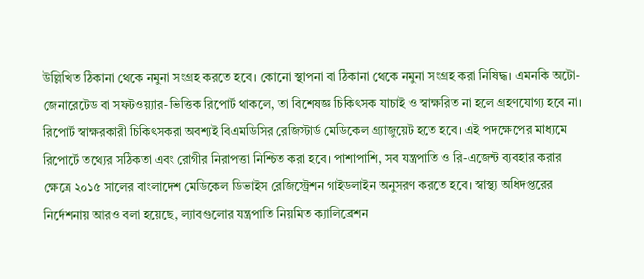উল্লিখিত ঠিকানা থেকে নমুনা সংগ্রহ করতে হবে। কোনো স্থাপনা বা ঠিকানা থেকে নমুনা সংগ্রহ করা নিষিদ্ধ। এমনকি অটো-জেনারেটেড বা সফটওয়্যার-ভিত্তিক রিপোর্ট থাকলে, তা বিশেষজ্ঞ চিকিৎসক যাচাই ও স্বাক্ষরিত না হলে গ্রহণযোগ্য হবে না। রিপোর্ট স্বাক্ষরকারী চিকিৎসকরা অবশ্যই বিএমডিসির রেজিস্টার্ড মেডিকেল গ্র্যাজুয়েট হতে হবে। এই পদক্ষেপের মাধ্যমে রিপোর্টে তথ্যের সঠিকতা এবং রোগীর নিরাপত্তা নিশ্চিত করা হবে। পাশাপাশি, সব যন্ত্রপাতি ও রি-এজেন্ট ব্যবহার করার ক্ষেত্রে ২০১৫ সালের বাংলাদেশ মেডিকেল ডিভাইস রেজিস্ট্রেশন গাইডলাইন অনুসরণ করতে হবে। স্বাস্থ্য অধিদপ্তরের নির্দেশনায় আরও বলা হয়েছে, ল্যাবগুলোর যন্ত্রপাতি নিয়মিত ক্যালিব্রেশন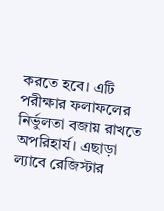করতে হবে। এটি পরীক্ষার ফলাফলের নির্ভুলতা বজায় রাখতে অপরিহার্য। এছাড়া ল্যাবে রেজিস্টার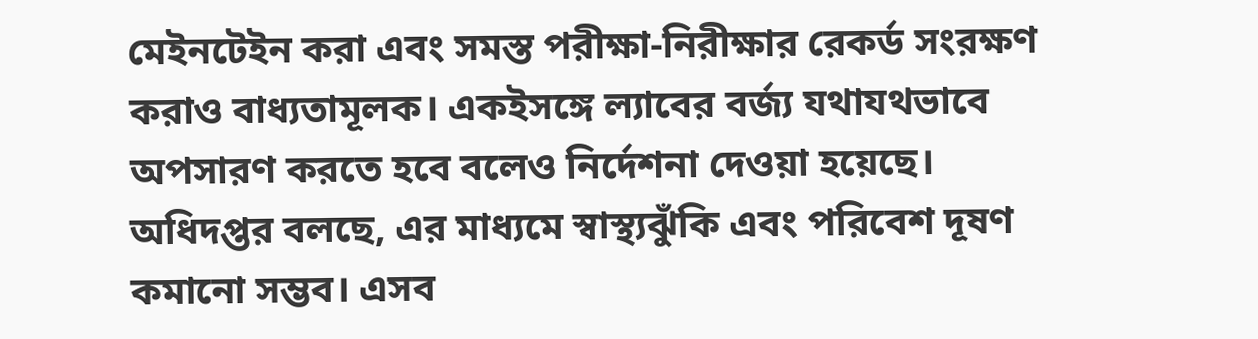মেইনটেইন করা এবং সমস্ত পরীক্ষা-নিরীক্ষার রেকর্ড সংরক্ষণ করাও বাধ্যতামূলক। একইসঙ্গে ল্যাবের বর্জ্য যথাযথভাবে অপসারণ করতে হবে বলেও নির্দেশনা দেওয়া হয়েছে। অধিদপ্তর বলছে, এর মাধ্যমে স্বাস্থ্যঝুঁকি এবং পরিবেশ দূষণ কমানো সম্ভব। এসব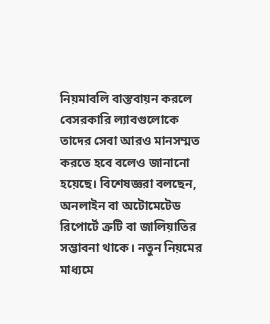নিয়মাবলি বাস্তবায়ন করলে বেসরকারি ল্যাবগুলোকে তাদের সেবা আরও মানসম্মত করতে হবে বলেও জানানো হয়েছে। বিশেষজ্ঞরা বলছেন, অনলাইন বা অটোমেটেড রিপোর্টে ত্রুটি বা জালিয়াতির সম্ভাবনা থাকে। নতুন নিয়মের মাধ্যমে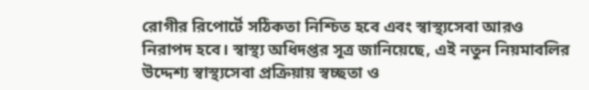রোগীর রিপোর্টে সঠিকতা নিশ্চিত হবে এবং স্বাস্থ্যসেবা আরও নিরাপদ হবে। স্বাস্থ্য অধিদপ্তর সূত্র জানিয়েছে, এই নতুন নিয়মাবলির উদ্দেশ্য স্বাস্থ্যসেবা প্রক্রিয়ায় স্বচ্ছতা ও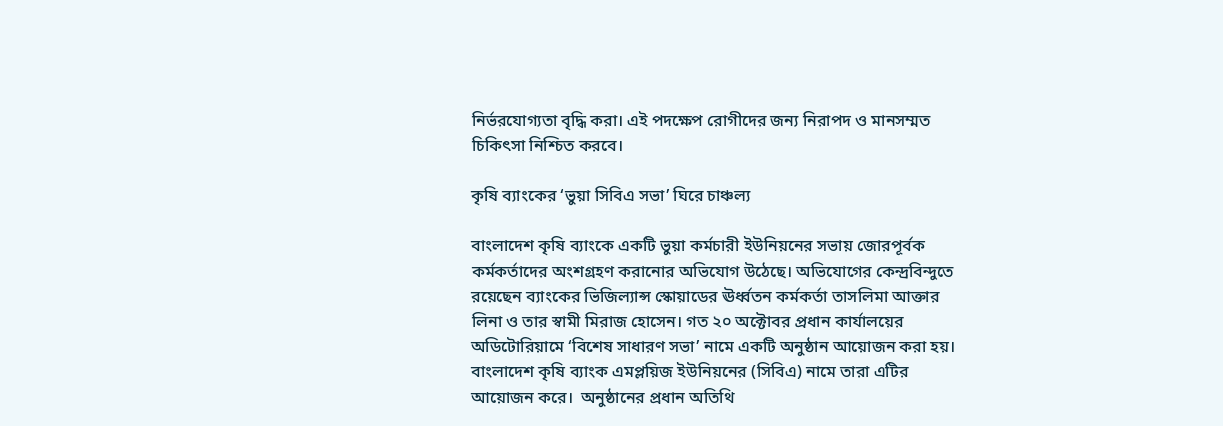নির্ভরযোগ্যতা বৃদ্ধি করা। এই পদক্ষেপ রোগীদের জন্য নিরাপদ ও মানসম্মত চিকিৎসা নিশ্চিত করবে।

কৃষি ব্যাংকের ‘ভুয়া সিবিএ সভা’ ঘিরে চাঞ্চল্য

বাংলাদেশ কৃষি ব্যাংকে একটি ভুয়া কর্মচারী ইউনিয়নের সভায় জোরপূর্বক কর্মকর্তাদের অংশগ্রহণ করানোর অভিযোগ উঠেছে। অভিযোগের কেন্দ্রবিন্দুতে রয়েছেন ব্যাংকের ভিজিল্যান্স স্কোয়াডের ঊর্ধ্বতন কর্মকর্তা তাসলিমা আক্তার লিনা ও তার স্বামী মিরাজ হোসেন। গত ২০ অক্টোবর প্রধান কার্যালয়ের অডিটোরিয়ামে ‘বিশেষ সাধারণ সভা’ নামে একটি অনুষ্ঠান আয়োজন করা হয়। বাংলাদেশ কৃষি ব্যাংক এমপ্লয়িজ ইউনিয়নের (সিবিএ) নামে তারা এটির আয়োজন করে।  অনুষ্ঠানের প্রধান অতিথি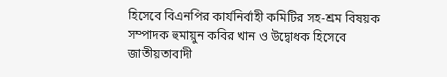হিসেবে বিএনপির কার্যনির্বাহী কমিটির সহ-শ্রম বিষয়ক সম্পাদক হুমায়ুন কবির খান ও উদ্বোধক হিসেবে জাতীয়তাবাদী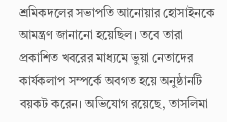শ্রমিকদলের সভাপতি আনোয়ার হোসাইনকে আমন্ত্রণ জানানো হয়েছিল। তবে তারা প্রকাশিত খবরের মাধ্যমে ভুয়া নেতাদের কার্যকলাপ সম্পর্কে অবগত হয়ে অনুষ্ঠানটি বয়কট করেন। অভিযোগ রয়েছে, তাসলিমা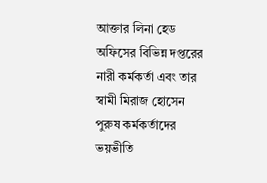আক্তার লিনা হেড অফিসের বিভিন্ন দপ্তরের নারী কর্মকর্তা এবং তার স্বামী মিরাজ হোসেন পুরুষ কর্মকর্তাদের ভয়ভীতি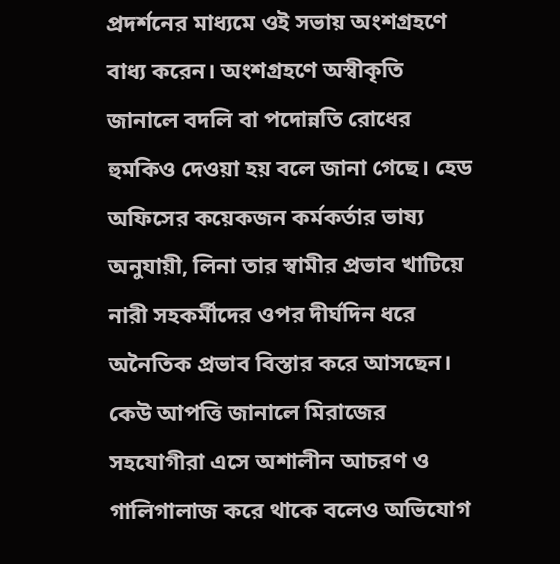প্রদর্শনের মাধ্যমে ওই সভায় অংশগ্রহণে বাধ্য করেন। অংশগ্রহণে অস্বীকৃতি জানালে বদলি বা পদোন্নতি রোধের হুমকিও দেওয়া হয় বলে জানা গেছে। হেড অফিসের কয়েকজন কর্মকর্তার ভাষ্য অনুযায়ী, লিনা তার স্বামীর প্রভাব খাটিয়ে নারী সহকর্মীদের ওপর দীর্ঘদিন ধরে অনৈতিক প্রভাব বিস্তার করে আসছেন। কেউ আপত্তি জানালে মিরাজের সহযোগীরা এসে অশালীন আচরণ ও গালিগালাজ করে থাকে বলেও অভিযোগ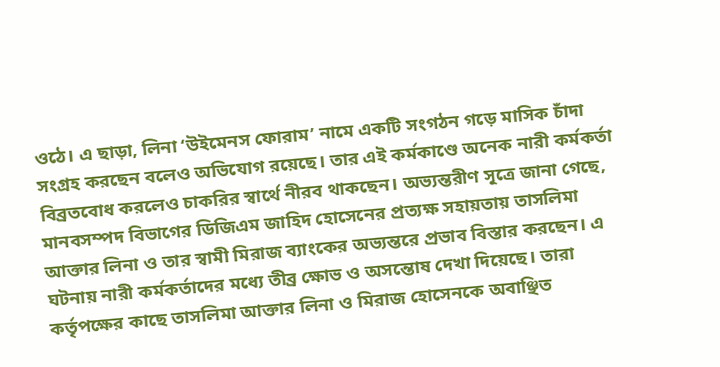ওঠে। এ ছাড়া, লিনা ‘উইমেনস ফোরাম’ নামে একটি সংগঠন গড়ে মাসিক চাঁদা সংগ্রহ করছেন বলেও অভিযোগ রয়েছে। তার এই কর্মকাণ্ডে অনেক নারী কর্মকর্তা বিব্রতবোধ করলেও চাকরির স্বার্থে নীরব থাকছেন। অভ্যন্তরীণ সূত্রে জানা গেছে, মানবসম্পদ বিভাগের ডিজিএম জাহিদ হোসেনের প্রত্যক্ষ সহায়তায় তাসলিমা আক্তার লিনা ও তার স্বামী মিরাজ ব্যাংকের অভ্যন্তরে প্রভাব বিস্তার করছেন। এ ঘটনায় নারী কর্মকর্তাদের মধ্যে তীব্র ক্ষোভ ও অসন্তোষ দেখা দিয়েছে। তারা কর্তৃপক্ষের কাছে তাসলিমা আক্তার লিনা ও মিরাজ হোসেনকে অবাঞ্ছিত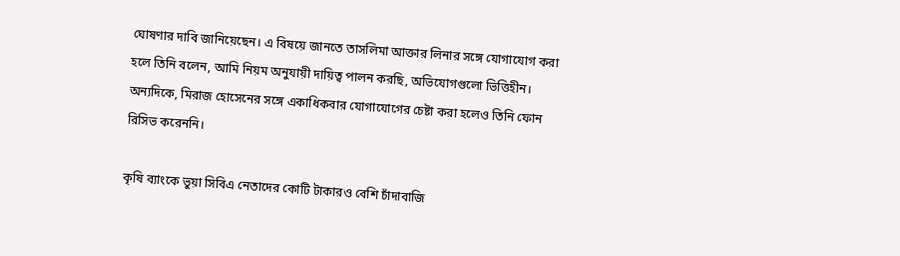ঘোষণার দাবি জানিয়েছেন। এ বিষয়ে জানতে তাসলিমা আক্তার লিনার সঙ্গে যোগাযোগ করা হলে তিনি বলেন, আমি নিয়ম অনুযায়ী দায়িত্ব পালন করছি, অভিযোগগুলো ভিত্তিহীন। অন্যদিকে, মিরাজ হোসেনের সঙ্গে একাধিকবার যোগাযোগের চেষ্টা করা হলেও তিনি ফোন রিসিভ করেননি।

কৃষি ব্যাংকে ভুয়া সিবিএ নেতাদের কোটি টাকারও বেশি চাঁদাবাজি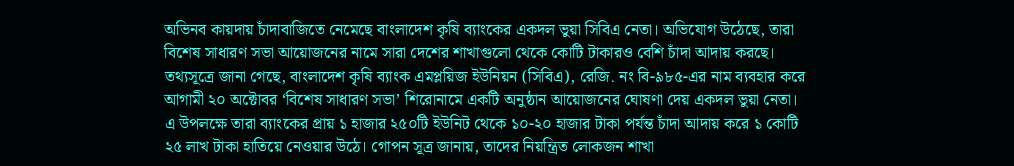অভিনব কায়দায় চাঁদাবাজিতে নেমেছে বাংলাদেশ কৃষি ব্যাংকের একদল ভুয়া সিবিএ নেতা। অভিযোগ উঠেছে, তারা বিশেষ সাধারণ সভা আয়োজনের নামে সারা দেশের শাখাগুলো থেকে কোটি টাকারও বেশি চাঁদা আদায় করছে। তথ্যসূত্রে জানা গেছে, বাংলাদেশ কৃষি ব্যাংক এমপ্লয়িজ ইউনিয়ন (সিবিএ), রেজি. নং বি-৯৮৫-এর নাম ব্যবহার করে আগামী ২০ অক্টোবর ‘বিশেষ সাধারণ সভা’ শিরোনামে একটি অনুষ্ঠান আয়োজনের ঘোষণা দেয় একদল ভুয়া নেতা। এ উপলক্ষে তারা ব্যাংকের প্রায় ১ হাজার ২৫০টি ইউনিট থেকে ১০-২০ হাজার টাকা পর্যন্ত চাঁদা আদায় করে ১ কোটি ২৫ লাখ টাকা হাতিয়ে নেওয়ার উঠে। গোপন সূত্র জানায়, তাদের নিয়ন্ত্রিত লোকজন শাখা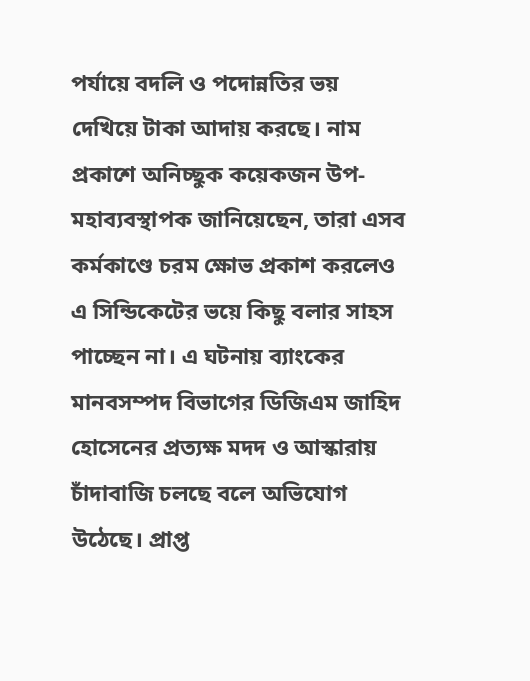পর্যায়ে বদলি ও পদোন্নতির ভয় দেখিয়ে টাকা আদায় করছে। নাম প্রকাশে অনিচ্ছুক কয়েকজন উপ-মহাব্যবস্থাপক জানিয়েছেন, তারা এসব কর্মকাণ্ডে চরম ক্ষোভ প্রকাশ করলেও এ সিন্ডিকেটের ভয়ে কিছু বলার সাহস পাচ্ছেন না। এ ঘটনায় ব্যাংকের মানবসম্পদ বিভাগের ডিজিএম জাহিদ হোসেনের প্রত্যক্ষ মদদ ও আস্কারায় চাঁদাবাজি চলছে বলে অভিযোগ উঠেছে। প্রাপ্ত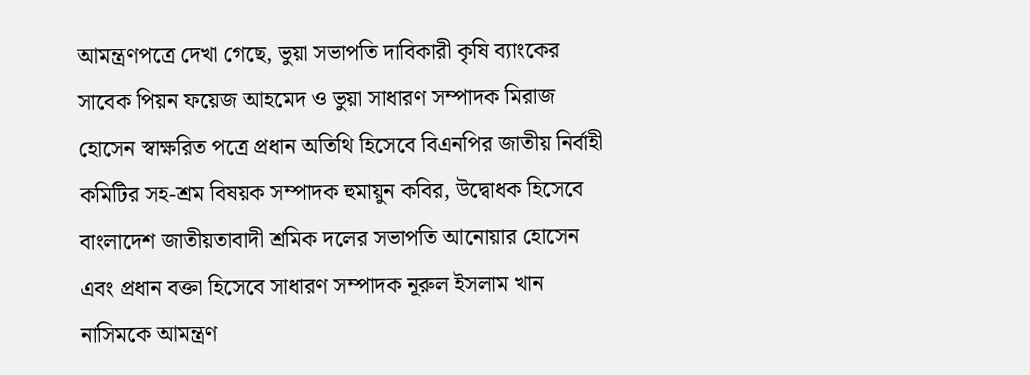আমন্ত্রণপত্রে দেখা গেছে, ভুয়া সভাপতি দাবিকারী কৃষি ব্যাংকের সাবেক পিয়ন ফয়েজ আহমেদ ও ভুয়া সাধারণ সম্পাদক মিরাজ হোসেন স্বাক্ষরিত পত্রে প্রধান অতিথি হিসেবে বিএনপির জাতীয় নির্বাহী কমিটির সহ-শ্রম বিষয়ক সম্পাদক হুমায়ুন কবির, উদ্বোধক হিসেবে বাংলাদেশ জাতীয়তাবাদী শ্রমিক দলের সভাপতি আনোয়ার হোসেন এবং প্রধান বক্তা হিসেবে সাধারণ সম্পাদক নূরুল ইসলাম খান নাসিমকে আমন্ত্রণ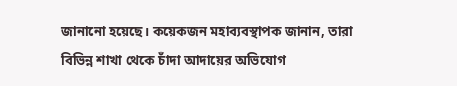জানানো হয়েছে। কয়েকজন মহাব্যবস্থাপক জানান, তারা বিভিন্ন শাখা থেকে চাঁদা আদায়ের অভিযোগ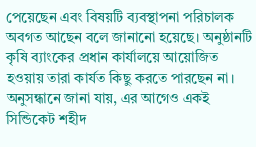পেয়েছেন এবং বিষয়টি ব্যবস্থাপনা পরিচালক অবগত আছেন বলে জানানো হয়েছে। অনুষ্ঠানটি কৃষি ব্যাংকের প্রধান কার্যালয়ে আয়োজিত হওয়ায় তারা কার্যত কিছু করতে পারছেন না। অনুসন্ধানে জানা যায়, এর আগেও একই সিন্ডিকেট শহীদ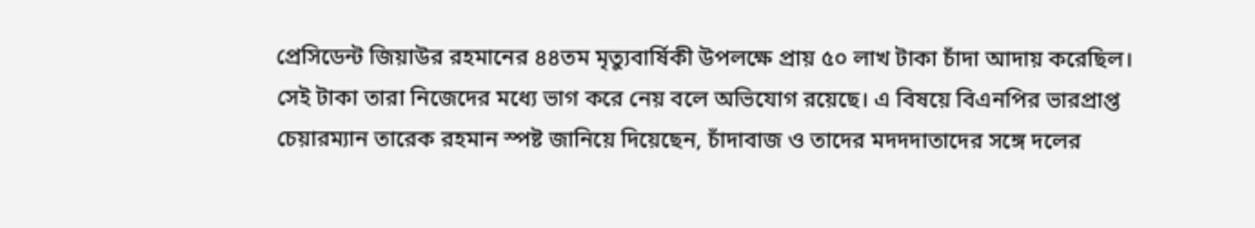প্রেসিডেন্ট জিয়াউর রহমানের ৪৪তম মৃত্যুবার্ষিকী উপলক্ষে প্রায় ৫০ লাখ টাকা চাঁদা আদায় করেছিল। সেই টাকা তারা নিজেদের মধ্যে ভাগ করে নেয় বলে অভিযোগ রয়েছে। এ বিষয়ে বিএনপির ভারপ্রাপ্ত চেয়ারম্যান তারেক রহমান স্পষ্ট জানিয়ে দিয়েছেন, চাঁদাবাজ ও তাদের মদদদাতাদের সঙ্গে দলের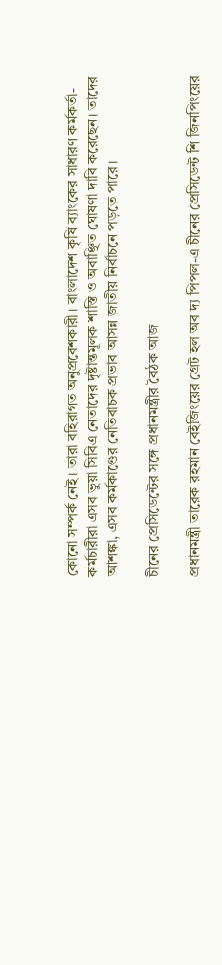কোনো সম্পর্ক নেই। তারা বহিরাগত অনুপ্রবেশকারী। বাংলাদেশ কৃষি ব্যাংকের সাধারণ কর্মকর্তা-কর্মচারীরা এসব ভুয়া সিবিএ নেতাদের দৃষ্টান্তমূলক শাস্তি ও অবাঞ্ছিত ঘোষণা দাবি করেছেন। তাদের আশঙ্কা, এসব কর্মকাণ্ডের নেতিবাচক প্রভাব আসন্ন জাতীয় নির্বাচনে পড়তে পারে।

চীনের প্রেসিডেন্টের সঙ্গে প্রধানমন্ত্রীর বৈঠক আজ

প্রধানমন্ত্রী তারেক রহমান বেইজিংয়ের গ্রেট হল অব দ্য পিপল-এ চীনের প্রেসিডেন্ট শি জিনপিংয়ের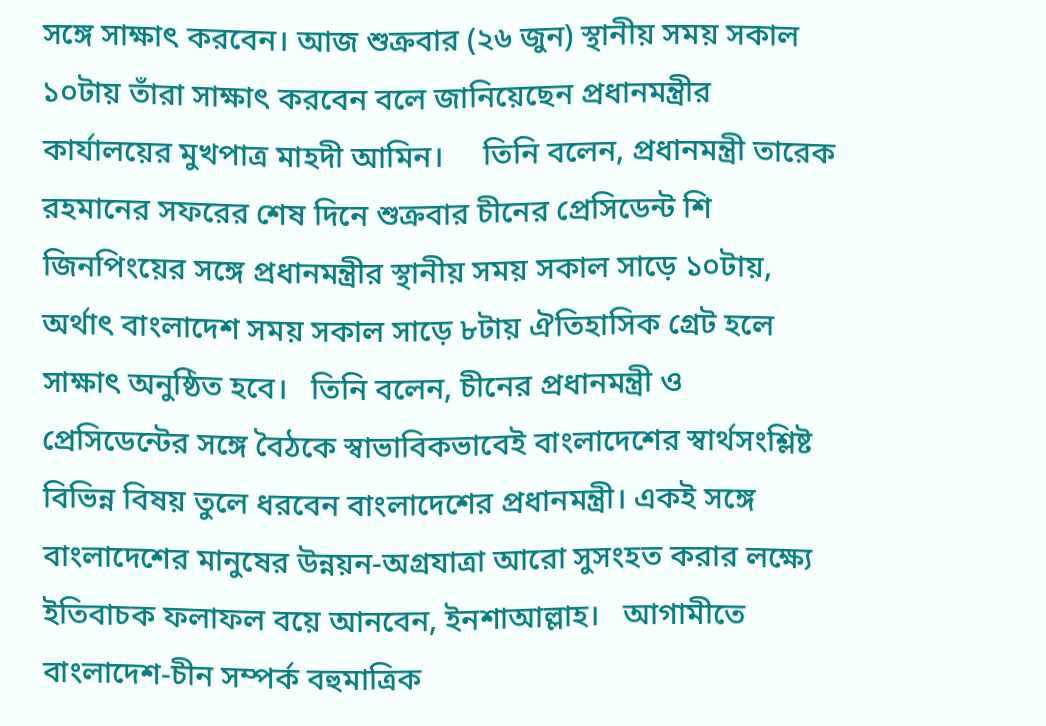সঙ্গে সাক্ষাৎ করবেন। আজ শুক্রবার (২৬ জুন) স্থানীয় সময় সকাল ১০টায় তাঁরা সাক্ষাৎ করবেন বলে জানিয়েছেন প্রধানমন্ত্রীর কার্যালয়ের মুখপাত্র মাহদী আমিন।     তিনি বলেন, প্রধানমন্ত্রী তারেক রহমানের সফরের শেষ দিনে শুক্রবার চীনের প্রেসিডেন্ট শি জিনপিংয়ের সঙ্গে প্রধানমন্ত্রীর স্থানীয় সময় সকাল সাড়ে ১০টায়, অর্থাৎ বাংলাদেশ সময় সকাল সাড়ে ৮টায় ঐতিহাসিক গ্রেট হলে সাক্ষাৎ অনুষ্ঠিত হবে।   তিনি বলেন, চীনের প্রধানমন্ত্রী ও প্রেসিডেন্টের সঙ্গে বৈঠকে স্বাভাবিকভাবেই বাংলাদেশের স্বার্থসংশ্লিষ্ট বিভিন্ন বিষয় তুলে ধরবেন বাংলাদেশের প্রধানমন্ত্রী। একই সঙ্গে বাংলাদেশের মানুষের উন্নয়ন-অগ্রযাত্রা আরো সুসংহত করার লক্ষ্যে ইতিবাচক ফলাফল বয়ে আনবেন, ইনশাআল্লাহ।   আগামীতে বাংলাদেশ-চীন সম্পর্ক বহুমাত্রিক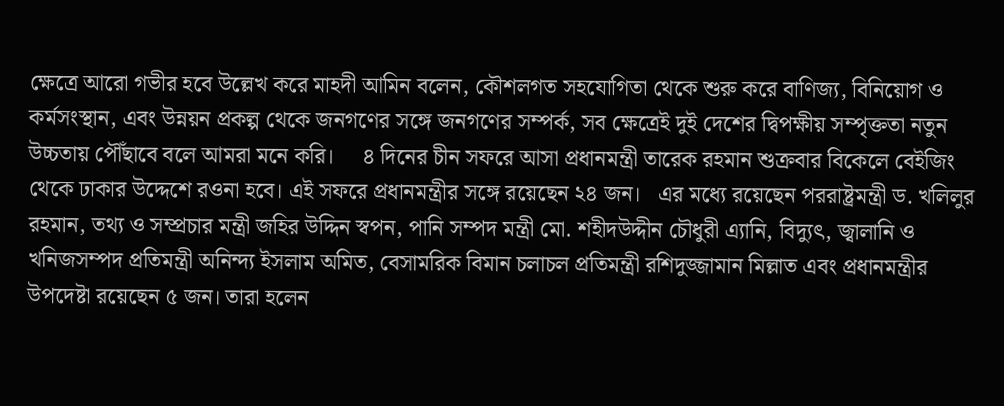ক্ষেত্রে আরো গভীর হবে উল্লেখ করে মাহদী আমিন বলেন, কৌশলগত সহযোগিতা থেকে শুরু করে বাণিজ্য, বিনিয়োগ ও কর্মসংস্থান, এবং উন্নয়ন প্রকল্প থেকে জনগণের সঙ্গে জনগণের সম্পর্ক, সব ক্ষেত্রেই দুই দেশের দ্বিপক্ষীয় সম্পৃক্ততা নতুন উচ্চতায় পৌঁছাবে বলে আমরা মনে করি।     ৪ দিনের চীন সফরে আসা প্রধানমন্ত্রী তারেক রহমান শুক্রবার বিকেলে বেইজিং থেকে ঢাকার উদ্দেশে রওনা হবে। এই সফরে প্রধানমন্ত্রীর সঙ্গে রয়েছেন ২৪ জন।   এর মধ্যে রয়েছেন পররাষ্ট্রমন্ত্রী ড. খলিলুর রহমান, তথ্য ও সম্প্রচার মন্ত্রী জহির উদ্দিন স্বপন, পানি সম্পদ মন্ত্রী মো. শহীদউদ্দীন চৌধুরী এ্যানি, বিদ্যুৎ, জ্বালানি ও খনিজসম্পদ প্রতিমন্ত্রী অনিন্দ্য ইসলাম অমিত, বেসামরিক বিমান চলাচল প্রতিমন্ত্রী রশিদুজ্জামান মিল্লাত এবং প্রধানমন্ত্রীর উপদেষ্টা রয়েছেন ৫ জন। তারা হলেন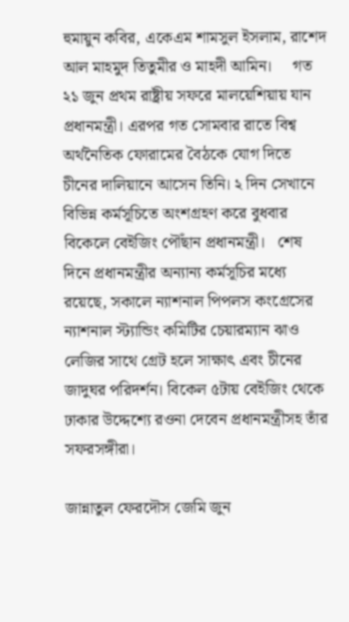হুমায়ুন কবির, একেএম শামসুল ইসলাম, রাশেদ আল মাহমুদ তিতুমীর ও মাহদী আমিন।     গত ২১ জুন প্রথম রাষ্ট্রীয় সফরে মালয়েশিয়ায় যান প্রধানমন্ত্রী। এরপর গত সোমবার রাতে বিশ্ব অর্থনৈতিক ফোরামের বৈঠকে যোগ দিতে চীনের দালিয়ানে আসেন তিনি। ২ দিন সেখানে বিভিন্ন কর্মসূচিতে অংশগ্রহণ করে বুধবার বিকেলে বেইজিং পৌঁছান প্রধানমন্ত্রী।   শেষ দিনে প্রধানমন্ত্রীর অন্যান্য কর্মসূচির মধ্যে রয়েছে, সকালে ন্যাশনাল পিপলস কংগ্রেসের ন্যাশনাল স্ট্যান্ডিং কমিটির চেয়ারম্যান ঝাও লেজির সাথে গ্রেট হলে সাক্ষাৎ এবং চীনের জাদুঘর পরিদর্শন। বিকেল ৫টায় বেইজিং থেকে ঢাকার উদ্দেশ্যে রওনা দেবেন প্রধানমন্ত্রীসহ তাঁর সফরসঙ্গীরা।

জান্নাতুল ফেরদৌস জেমি জুন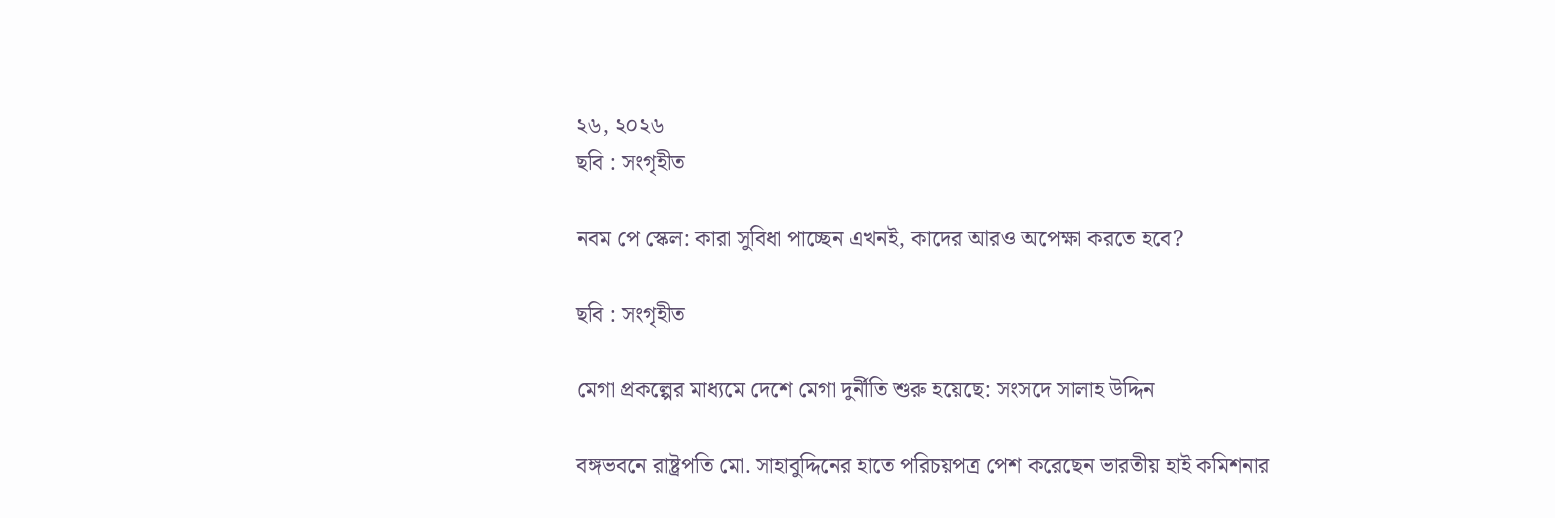২৬, ২০২৬
ছবি : সংগৃহীত

নবম পে স্কেল: কারা সুবিধা পাচ্ছেন এখনই, কাদের আরও অপেক্ষা করতে হবে?

ছবি : সংগৃহীত

মেগা প্রকল্পের মাধ্যমে দেশে মেগা দুর্নীতি শুরু হয়েছে: সংসদে সালাহ উদ্দিন

বঙ্গভবনে রাষ্ট্রপতি মো. সাহাবুদ্দিনের হাতে পরিচয়পত্র পেশ করেছেন ভারতীয় হাই কমিশনার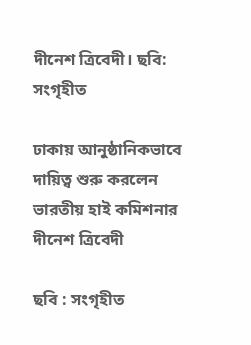দীনেশ ত্রিবেদী। ছবি: সংগৃহীত

ঢাকায় আনুষ্ঠানিকভাবে দায়িত্ব শুরু করলেন ভারতীয় হাই কমিশনার দীনেশ ত্রিবেদী

ছবি : সংগৃহীত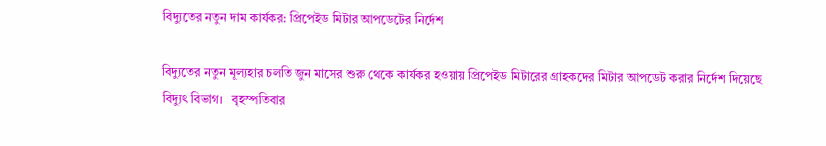বিদ্যুতের নতুন দাম কার্যকর: প্রিপেইড মিটার আপডেটের নির্দেশ

বিদ্যুতের নতুন মূল্যহার চলতি জুন মাসের শুরু থেকে কার্যকর হওয়ায় প্রিপেইড মিটারের গ্রাহকদের মিটার আপডেট করার নির্দেশ দিয়েছে বিদ্যুৎ বিভাগ।   বৃহস্পতিবার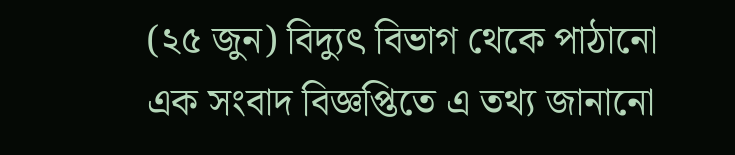(২৫ জুন) বিদ্যুৎ বিভাগ থেকে পাঠানো এক সংবাদ বিজ্ঞপ্তিতে এ তথ্য জানানো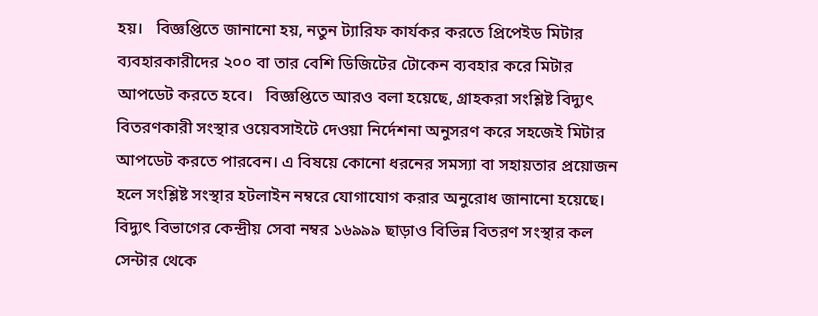হয়।   বিজ্ঞপ্তিতে জানানো হয়, নতুন ট্যারিফ কার্যকর করতে প্রিপেইড মিটার ব্যবহারকারীদের ২০০ বা তার বেশি ডিজিটের টোকেন ব্যবহার করে মিটার আপডেট করতে হবে।   বিজ্ঞপ্তিতে আরও বলা হয়েছে, গ্রাহকরা সংশ্লিষ্ট বিদ্যুৎ বিতরণকারী সংস্থার ওয়েবসাইটে দেওয়া নির্দেশনা অনুসরণ করে সহজেই মিটার আপডেট করতে পারবেন। এ বিষয়ে কোনো ধরনের সমস্যা বা সহায়তার প্রয়োজন হলে সংশ্লিষ্ট সংস্থার হটলাইন নম্বরে যোগাযোগ করার অনুরোধ জানানো হয়েছে।   বিদ্যুৎ বিভাগের কেন্দ্রীয় সেবা নম্বর ১৬৯৯৯ ছাড়াও বিভিন্ন বিতরণ সংস্থার কল সেন্টার থেকে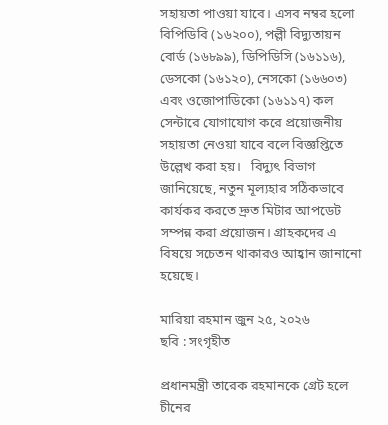সহায়তা পাওয়া যাবে। এসব নম্বর হলো বিপিডিবি (১৬২০০), পল্লী বিদ্যুতায়ন বোর্ড (১৬৮৯৯), ডিপিডিসি (১৬১১৬), ডেসকো (১৬১২০), নেসকো (১৬৬০৩) এবং ওজোপাডিকো (১৬১১৭) কল সেন্টারে যোগাযোগ করে প্রয়োজনীয় সহায়তা নেওয়া যাবে বলে বিজ্ঞপ্তিতে উল্লেখ করা হয়।   বিদ্যুৎ বিভাগ জানিয়েছে, নতুন মূল্যহার সঠিকভাবে কার্যকর করতে দ্রুত মিটার আপডেট সম্পন্ন করা প্রয়োজন। গ্রাহকদের এ বিষয়ে সচেতন থাকারও আহ্বান জানানো হয়েছে।

মারিয়া রহমান জুন ২৫, ২০২৬
ছবি : সংগৃহীত

প্রধানমন্ত্রী তারেক রহমানকে গ্রেট হলে চীনের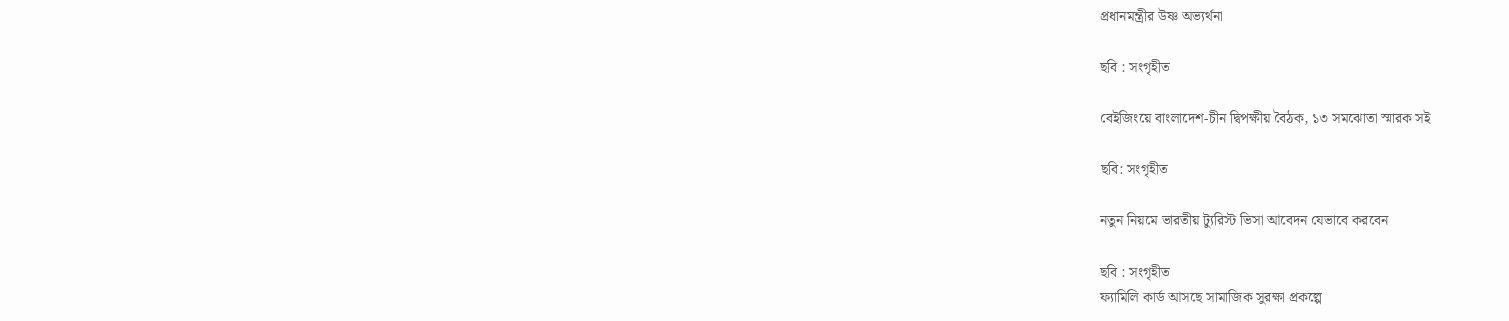প্রধানমন্ত্রীর উষ্ণ অভ্যর্থনা

ছবি : সংগৃহীত

বেইজিংয়ে বাংলাদেশ-চীন দ্বিপক্ষীয় বৈঠক, ১৩ সমঝোতা স্মারক সই

ছবি: সংগৃহীত

নতুন নিয়মে ভারতীয় ট্যুরিস্ট ভিসা আবেদন যেভাবে করবেন

ছবি : সংগৃহীত
ফ্যামিলি কার্ড আসছে সামাজিক সুরক্ষা প্রকল্পে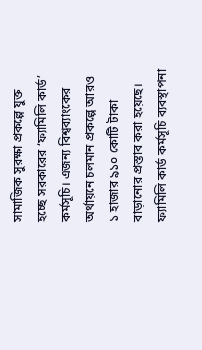সামাজিক সুরক্ষা প্রকল্পে যুক্ত হচ্ছে সরকারের ‘ফ্যামিলি কার্ড’ কর্মসূচি। এজন্য বিশ্বব্যাংকের অর্থায়নে চলমান প্রকল্পে আরও ১ হাজার ৯১০ কোটি টাকা বাড়ানোর প্রস্তাব করা হয়েছে। ফ্যামিলি কার্ড কর্মসূচি ব্যবস্থাপনা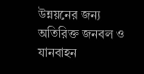উন্নয়নের জন্য অতিরিক্ত জনবল ও যানবাহন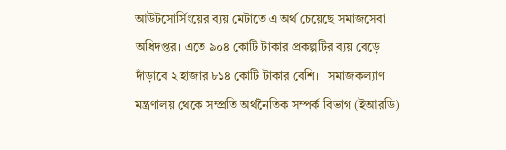আউটসোর্সিংয়ের ব্যয় মেটাতে এ অর্থ চেয়েছে সমাজসেবা অধিদপ্তর। এতে ৯০৪ কোটি টাকার প্রকল্পটির ব্যয় বেড়ে দাঁড়াবে ২ হাজার ৮১৪ কোটি টাকার বেশি।   সমাজকল্যাণ মন্ত্রণালয় থেকে সম্প্রতি অর্থনৈতিক সম্পর্ক বিভাগ (ইআরডি)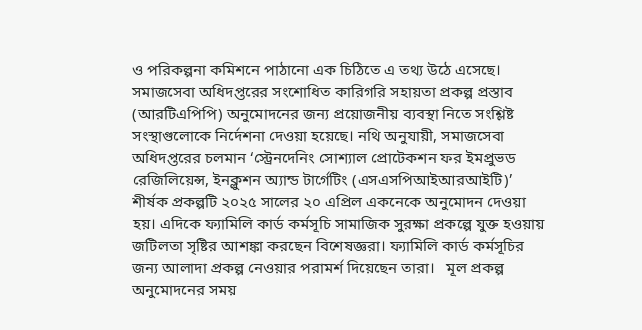ও পরিকল্পনা কমিশনে পাঠানো এক চিঠিতে এ তথ্য উঠে এসেছে। সমাজসেবা অধিদপ্তরের সংশোধিত কারিগরি সহায়তা প্রকল্প প্রস্তাব (আরটিএপিপি) অনুমোদনের জন্য প্রয়োজনীয় ব্যবস্থা নিতে সংশ্লিষ্ট সংস্থাগুলোকে নির্দেশনা দেওয়া হয়েছে। নথি অনুযায়ী, সমাজসেবা অধিদপ্তরের চলমান ‘স্ট্রেনদেনিং সোশ্যাল প্রোটেকশন ফর ইমপ্রুভড রেজিলিয়েন্স, ইনক্লুশন অ্যান্ড টার্গেটিং (এসএসপিআইআরআইটি)’ শীর্ষক প্রকল্পটি ২০২৫ সালের ২০ এপ্রিল একনেকে অনুমোদন দেওয়া হয়। এদিকে ফ্যামিলি কার্ড কর্মসূচি সামাজিক সুরক্ষা প্রকল্পে যুক্ত হওয়ায় জটিলতা সৃষ্টির আশঙ্কা করছেন বিশেষজ্ঞরা। ফ্যামিলি কার্ড কর্মসূচির জন্য আলাদা প্রকল্প নেওয়ার পরামর্শ দিয়েছেন তারা।   মূল প্রকল্প অনুমোদনের সময়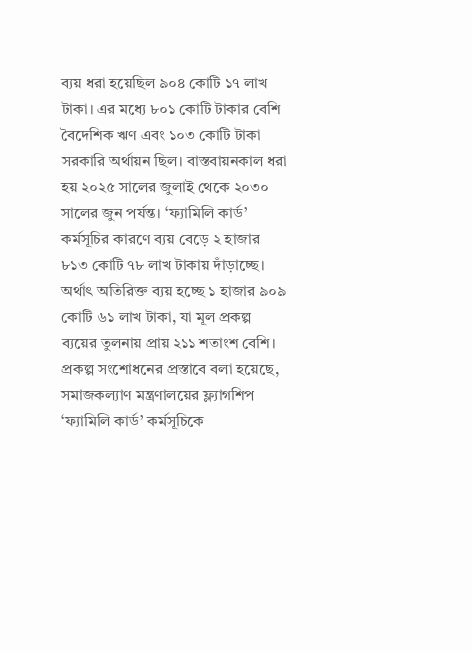ব্যয় ধরা হয়েছিল ৯০৪ কোটি ১৭ লাখ টাকা। এর মধ্যে ৮০১ কোটি টাকার বেশি বৈদেশিক ঋণ এবং ১০৩ কোটি টাকা সরকারি অর্থায়ন ছিল। বাস্তবায়নকাল ধরা হয় ২০২৫ সালের জুলাই থেকে ২০৩০ সালের জুন পর্যন্ত। ‘ফ্যামিলি কার্ড’ কর্মসূচির কারণে ব্যয় বেড়ে ২ হাজার ৮১৩ কোটি ৭৮ লাখ টাকায় দাঁড়াচ্ছে। অর্থাৎ অতিরিক্ত ব্যয় হচ্ছে ১ হাজার ৯০৯ কোটি ৬১ লাখ টাকা, যা মূল প্রকল্প ব্যয়ের তুলনায় প্রায় ২১১ শতাংশ বেশি।   প্রকল্প সংশোধনের প্রস্তাবে বলা হয়েছে, সমাজকল্যাণ মন্ত্রণালয়ের ফ্ল্যাগশিপ ‘ফ্যামিলি কার্ড’ কর্মসূচিকে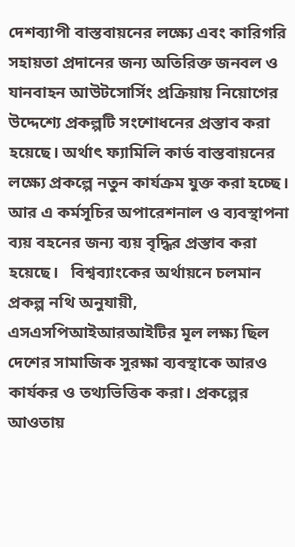দেশব্যাপী বাস্তবায়নের লক্ষ্যে এবং কারিগরি সহায়তা প্রদানের জন্য অতিরিক্ত জনবল ও যানবাহন আউটসোর্সিং প্রক্রিয়ায় নিয়োগের উদ্দেশ্যে প্রকল্পটি সংশোধনের প্রস্তাব করা হয়েছে। অর্থাৎ ফ্যামিলি কার্ড বাস্তবায়নের লক্ষ্যে প্রকল্পে নতুন কার্যক্রম যুক্ত করা হচ্ছে। আর এ কর্মসূচির অপারেশনাল ও ব্যবস্থাপনা ব্যয় বহনের জন্য ব্যয় বৃদ্ধির প্রস্তাব করা হয়েছে।   বিশ্বব্যাংকের অর্থায়নে চলমান প্রকল্প নথি অনুযায়ী, এসএসপিআইআরআইটির মূল লক্ষ্য ছিল দেশের সামাজিক সুরক্ষা ব্যবস্থাকে আরও কার্যকর ও তথ্যভিত্তিক করা। প্রকল্পের আওতায়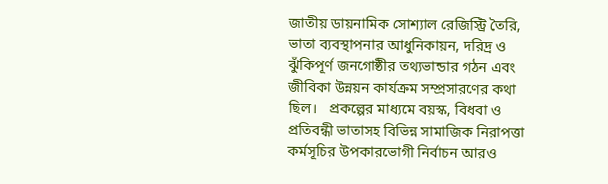জাতীয় ডায়নামিক সোশ্যাল রেজিস্ট্রি তৈরি, ভাতা ব্যবস্থাপনার আধুনিকায়ন, দরিদ্র ও ঝুঁকিপূর্ণ জনগোষ্ঠীর তথ্যভান্ডার গঠন এবং জীবিকা উন্নয়ন কার্যক্রম সম্প্রসারণের কথা ছিল।   প্রকল্পের মাধ্যমে বয়স্ক, বিধবা ও প্রতিবন্ধী ভাতাসহ বিভিন্ন সামাজিক নিরাপত্তা কর্মসূচির উপকারভোগী নির্বাচন আরও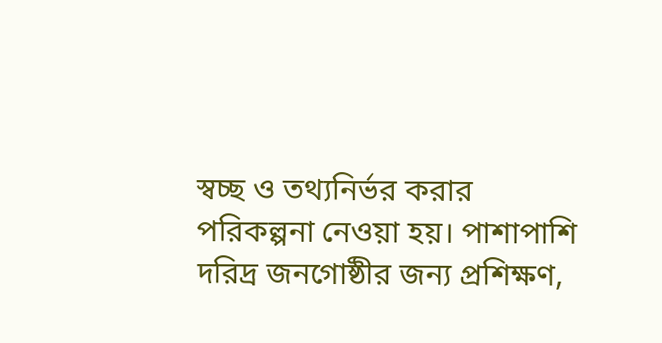স্বচ্ছ ও তথ্যনির্ভর করার পরিকল্পনা নেওয়া হয়। পাশাপাশি দরিদ্র জনগোষ্ঠীর জন্য প্রশিক্ষণ,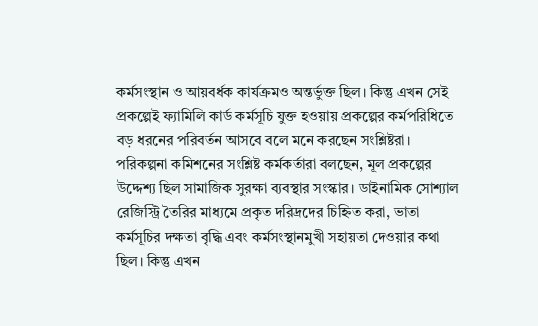কর্মসংস্থান ও আয়বর্ধক কার্যক্রমও অন্তর্ভুক্ত ছিল। কিন্তু এখন সেই প্রকল্পেই ফ্যামিলি কার্ড কর্মসূচি যুক্ত হওয়ায় প্রকল্পের কর্মপরিধিতে বড় ধরনের পরিবর্তন আসবে বলে মনে করছেন সংশ্লিষ্টরা।   পরিকল্পনা কমিশনের সংশ্লিষ্ট কর্মকর্তারা বলছেন, মূল প্রকল্পের উদ্দেশ্য ছিল সামাজিক সুরক্ষা ব্যবস্থার সংস্কার। ডাইনামিক সোশ্যাল রেজিস্ট্রি তৈরির মাধ্যমে প্রকৃত দরিদ্রদের চিহ্নিত করা, ভাতা কর্মসূচির দক্ষতা বৃদ্ধি এবং কর্মসংস্থানমুখী সহায়তা দেওয়ার কথা ছিল। কিন্তু এখন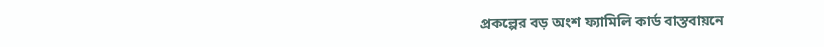প্রকল্পের বড় অংশ ফ্যামিলি কার্ড বাস্তবায়নে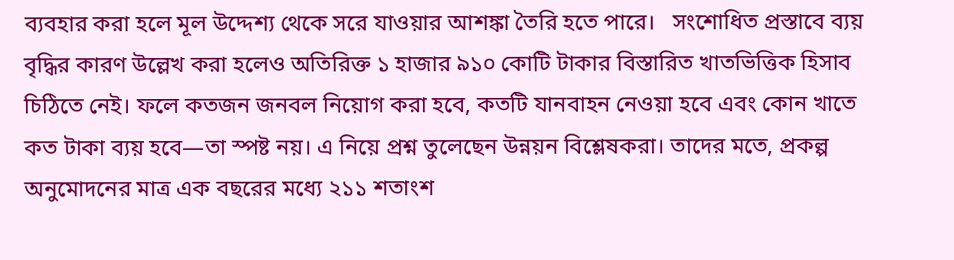ব্যবহার করা হলে মূল উদ্দেশ্য থেকে সরে যাওয়ার আশঙ্কা তৈরি হতে পারে।   সংশোধিত প্রস্তাবে ব্যয় বৃদ্ধির কারণ উল্লেখ করা হলেও অতিরিক্ত ১ হাজার ৯১০ কোটি টাকার বিস্তারিত খাতভিত্তিক হিসাব চিঠিতে নেই। ফলে কতজন জনবল নিয়োগ করা হবে, কতটি যানবাহন নেওয়া হবে এবং কোন খাতে কত টাকা ব্যয় হবে—তা স্পষ্ট নয়। এ নিয়ে প্রশ্ন তুলেছেন উন্নয়ন বিশ্লেষকরা। তাদের মতে, প্রকল্প অনুমোদনের মাত্র এক বছরের মধ্যে ২১১ শতাংশ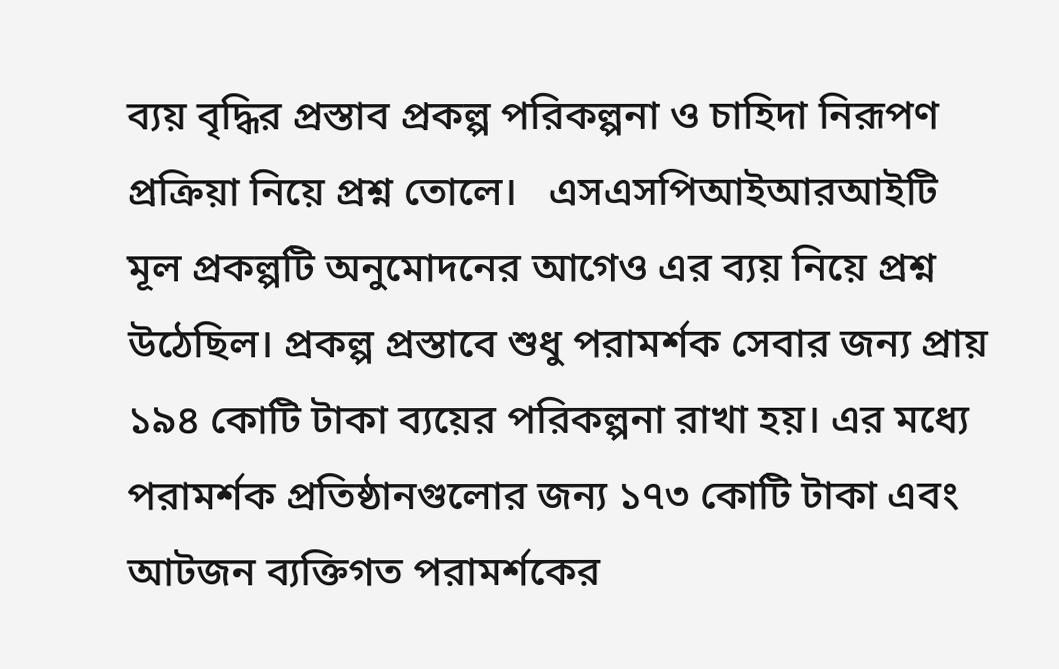ব্যয় বৃদ্ধির প্রস্তাব প্রকল্প পরিকল্পনা ও চাহিদা নিরূপণ প্রক্রিয়া নিয়ে প্রশ্ন তোলে।   এসএসপিআইআরআইটি মূল প্রকল্পটি অনুমোদনের আগেও এর ব্যয় নিয়ে প্রশ্ন উঠেছিল। প্রকল্প প্রস্তাবে শুধু পরামর্শক সেবার জন্য প্রায় ১৯৪ কোটি টাকা ব্যয়ের পরিকল্পনা রাখা হয়। এর মধ্যে পরামর্শক প্রতিষ্ঠানগুলোর জন্য ১৭৩ কোটি টাকা এবং আটজন ব্যক্তিগত পরামর্শকের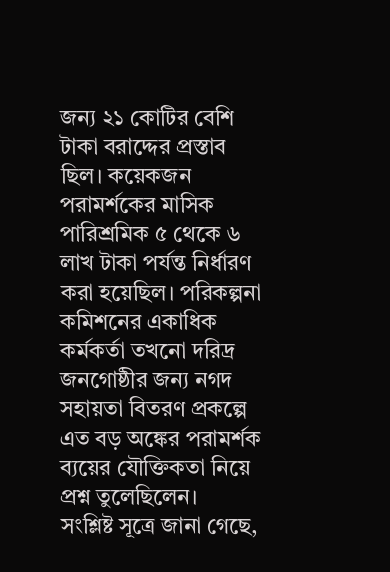জন্য ২১ কোটির বেশি টাকা বরাদ্দের প্রস্তাব ছিল। কয়েকজন পরামর্শকের মাসিক পারিশ্রমিক ৫ থেকে ৬ লাখ টাকা পর্যন্ত নির্ধারণ করা হয়েছিল। পরিকল্পনা কমিশনের একাধিক কর্মকর্তা তখনো দরিদ্র জনগোষ্ঠীর জন্য নগদ সহায়তা বিতরণ প্রকল্পে এত বড় অঙ্কের পরামর্শক ব্যয়ের যৌক্তিকতা নিয়ে প্রশ্ন তুলেছিলেন।   সংশ্লিষ্ট সূত্রে জানা গেছে,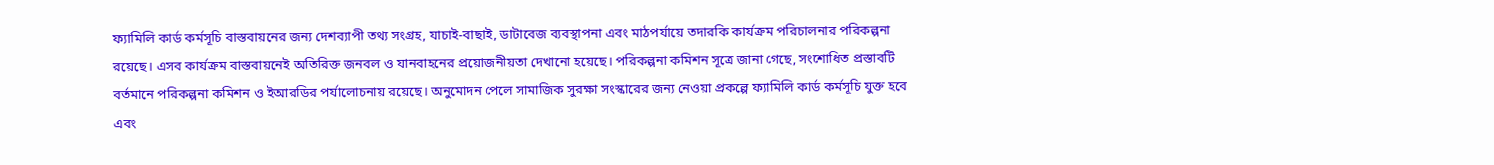ফ্যামিলি কার্ড কর্মসূচি বাস্তবায়নের জন্য দেশব্যাপী তথ্য সংগ্রহ, যাচাই-বাছাই, ডাটাবেজ ব্যবস্থাপনা এবং মাঠপর্যায়ে তদারকি কার্যক্রম পরিচালনার পরিকল্পনা রয়েছে। এসব কার্যক্রম বাস্তবায়নেই অতিরিক্ত জনবল ও যানবাহনের প্রয়োজনীয়তা দেখানো হয়েছে। পরিকল্পনা কমিশন সূত্রে জানা গেছে, সংশোধিত প্রস্তাবটি বর্তমানে পরিকল্পনা কমিশন ও ইআরডির পর্যালোচনায় রয়েছে। অনুমোদন পেলে সামাজিক সুরক্ষা সংস্কারের জন্য নেওয়া প্রকল্পে ফ্যামিলি কার্ড কর্মসূচি যুক্ত হবে এবং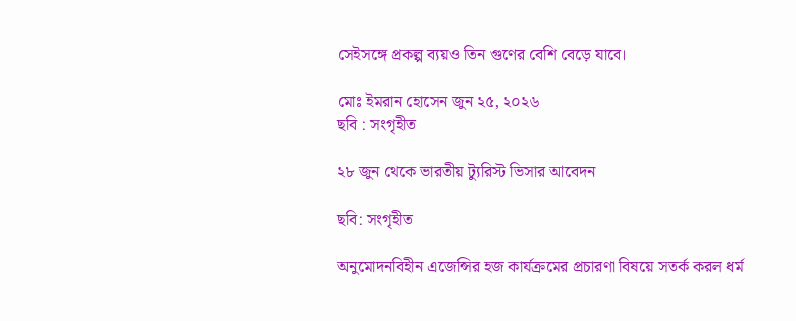সেইসঙ্গে প্রকল্প ব্যয়ও তিন গুণের বেশি বেড়ে যাবে।

মোঃ ইমরান হোসেন জুন ২৫, ২০২৬
ছবি : সংগৃহীত

২৮ জুন থেকে ভারতীয় ট্যুরিস্ট ভিসার আবেদন

ছবি: সংগৃহীত

অনুমোদনবিহীন এজেন্সির হজ কার্যক্রমের প্রচারণা বিষয়ে সতর্ক করল ধর্ম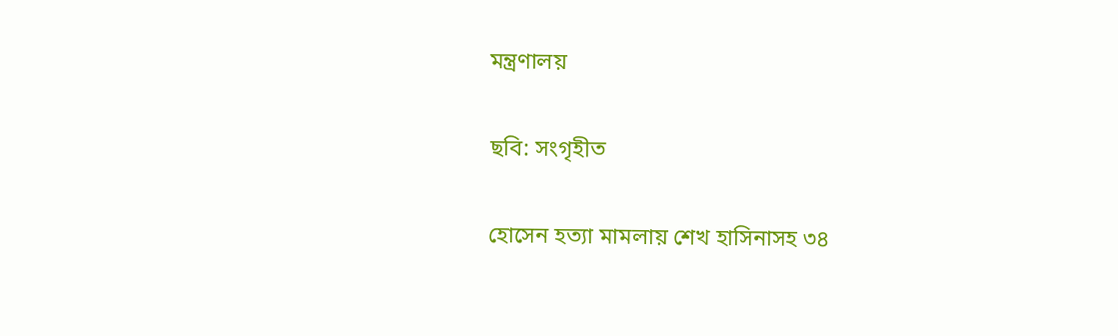মন্ত্রণালয়

ছবি: সংগৃহীত

হোসেন হত্যা মামলায় শেখ হাসিনাসহ ৩৪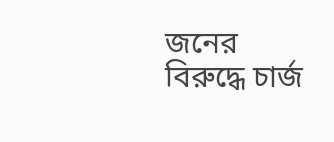জনের বিরুদ্ধে চার্জ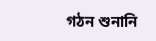গঠন শুনানি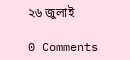২৬ জুলাই

0 Comments